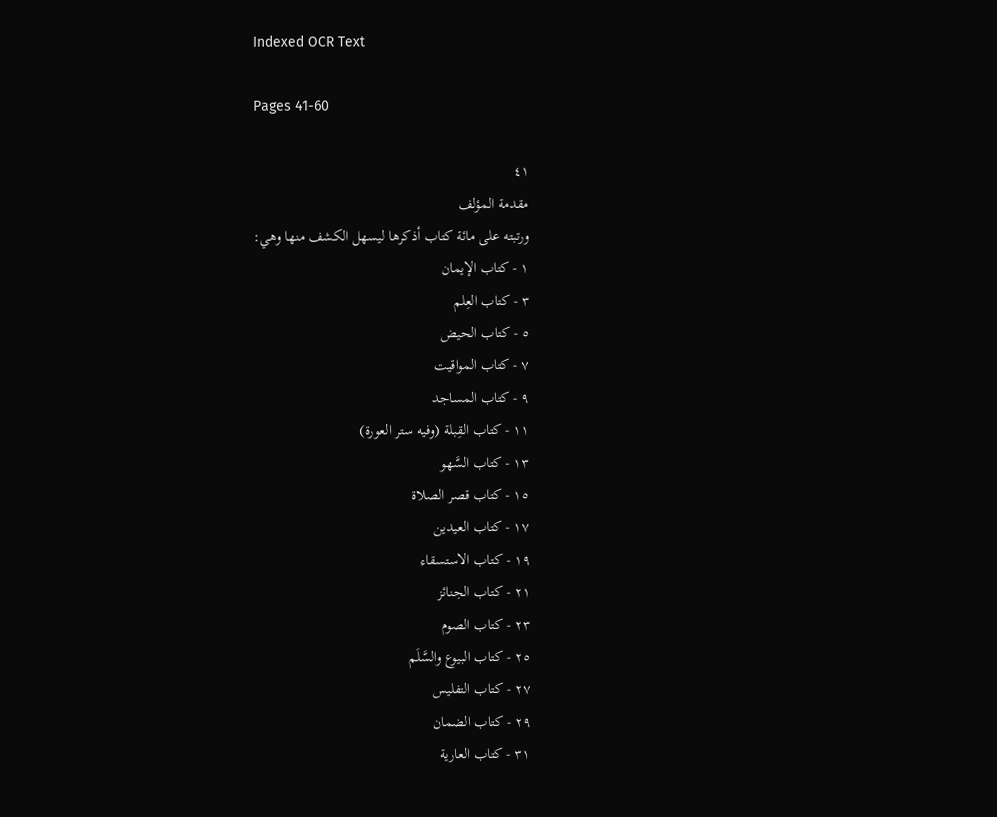Indexed OCR Text

Pages 41-60

٤١
مقدمة المؤلف
ورتبته على مائة كتاب أذكرها ليسهل الكشف منها وهي:
١ - كتاب الإيمان
٣ - كتاب العِلم
٥ - كتاب الحيض
٧ - كتاب المواقيت
٩ - كتاب المساجد
١١ - كتاب القِبلة (وفيه ستر العورة)
١٣ - كتاب السَّھو
١٥ - كتاب قصر الصلاة
١٧ - كتاب العيدين
١٩ - كتاب الاستسقاء
٢١ - كتاب الجنائز
٢٣ - كتاب الصوم
٢٥ - كتاب البيوع والسَّلَم
٢٧ - كتاب التفليس
٢٩ - كتاب الضمان
٣١ - كتاب العارية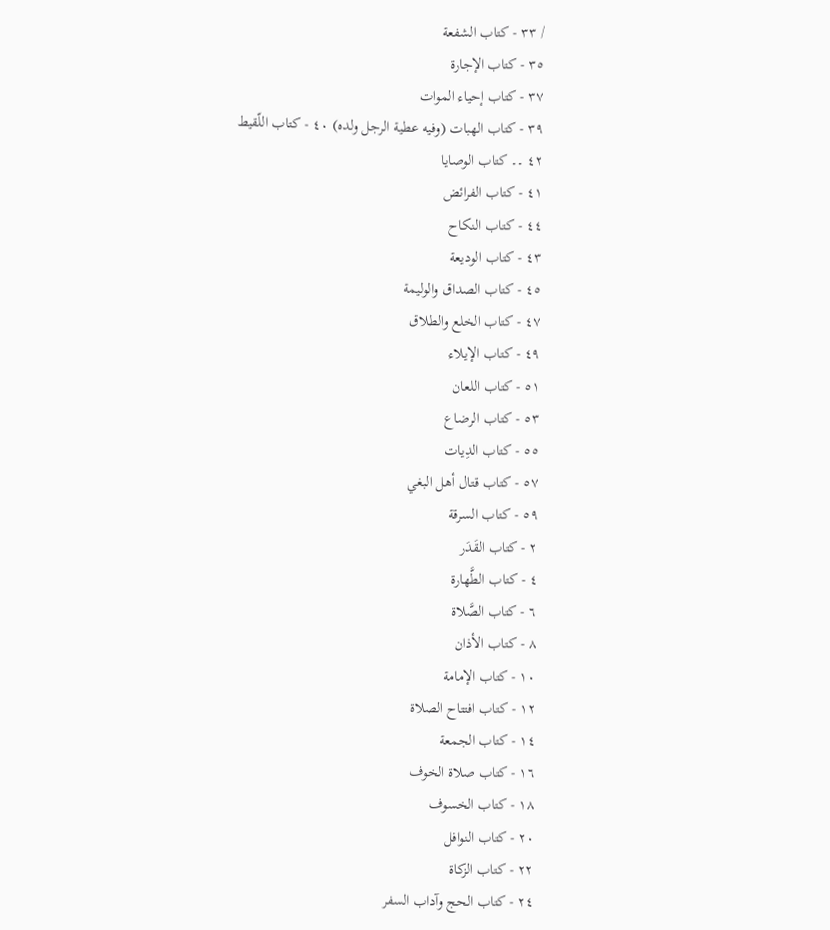/ ٣٣ - كتاب الشفعة
٣٥ - كتاب الإجارة
٣٧ - كتاب إحياء الموات
٣٩ - كتاب الهبات (وفيه عطية الرجل ولده) ٤٠ - كتاب اللّقيط
٤٢ ۔۔ کتاب الوصايا
٤١ - كتاب الفرائض
٤٤ - كتاب النكاح
٤٣ - كتاب الوديعة
٤٥ - كتاب الصداق والوليمة
٤٧ - كتاب الخلع والطلاق
٤٩ - كتاب الإيلاء
٥١ - كتاب اللعان
٥٣ - كتاب الرضاع
٥٥ - كتاب الدِیات
٥٧ - كتاب قتال أهل البغي
٥٩ - كتاب السرقة
٢ - كتاب القَدَر
٤ - كتاب الطَّهارة
٦ - كتاب الصَّلاة
٨ - كتاب الأذان
١٠ - كتاب الإمامة
١٢ - كتاب افتتاح الصلاة
١٤ - كتاب الجمعة
١٦ - كتاب صلاة الخوف
١٨ - كتاب الخسوف
٢٠ - كتاب النوافل
٢٢ - كتاب الزكاة
٢٤ - كتاب الحج وآداب السفر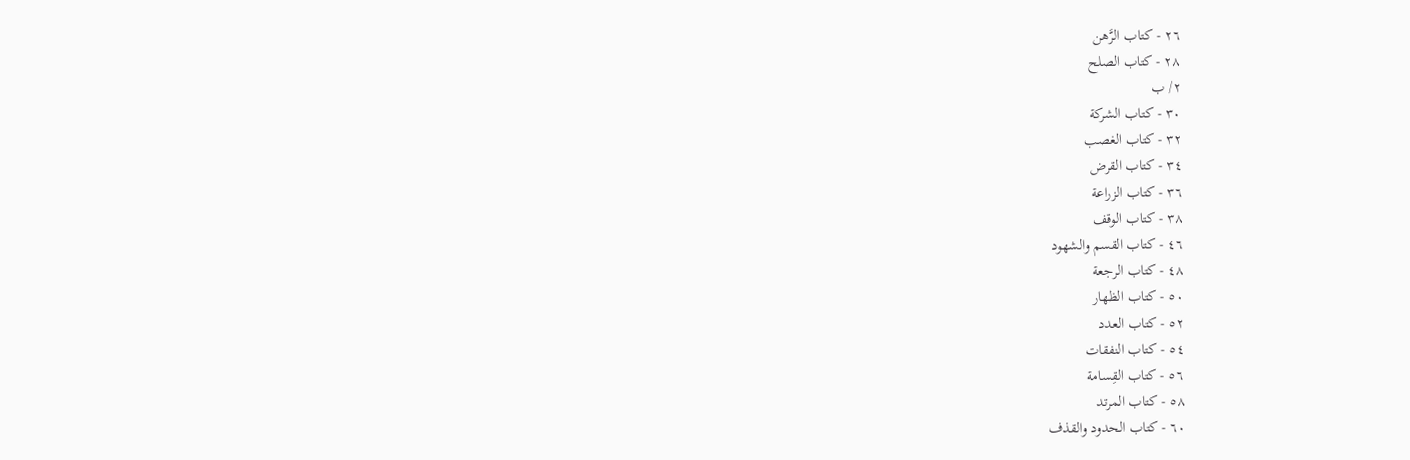٢٦ - كتاب الرَّهن
٢٨ - كتاب الصلح
٢/ ب
٣٠ - كتاب الشركة
٣٢ - كتاب الغصب
٣٤ - كتاب القرض
٣٦ - كتاب الزراعة
٣٨ - كتاب الوقف
٤٦ - كتاب القسم والشهود
٤٨ - كتاب الرجعة
٥٠ - كتاب الظهار
٥٢ - كتاب العدد
٥٤ - كتاب النفقات
٥٦ - كتاب القِسامة
٥٨ - کتاب المرتد
٦٠ - كتاب الحدود والقذف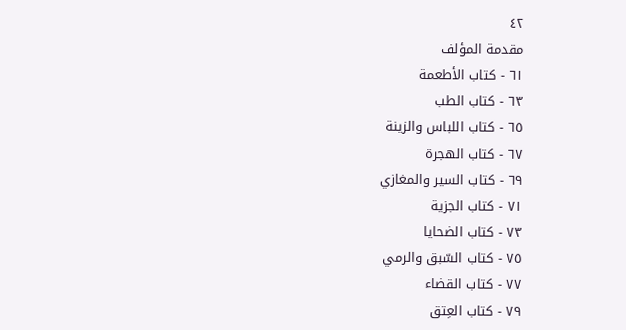٤٢
مقدمة المؤلف
٦١ - كتاب الأطعمة
٦٣ - كتاب الطب
٦٥ - كتاب اللباس والزينة
٦٧ - كتاب الهجرة
٦٩ - كتاب السير والمغازي
٧١ - كتاب الجزية
٧٣ - كتاب الضحايا
٧٥ - كتاب السّبق والرمي
٧٧ - كتاب القضاء
٧٩ - كتاب العِتق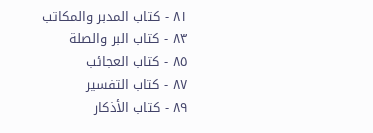٨١ - كتاب المدبر والمكاتب
٨٣ - كتاب البر والصلة
٨٥ - كتاب العجائب
٨٧ - كتاب التفسير
٨٩ - كتاب الأذكار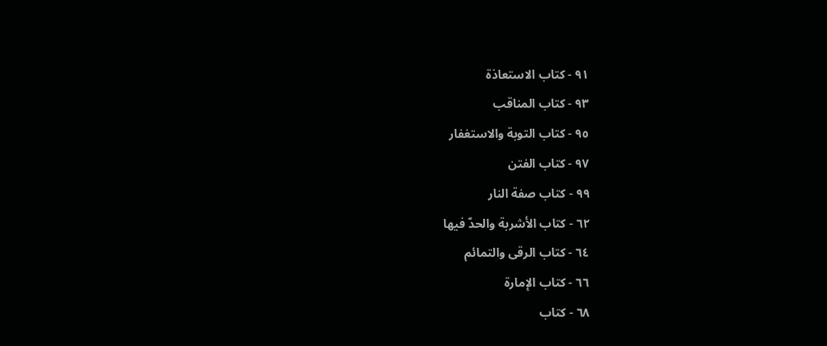٩١ - كتاب الاستعاذة
٩٣ - كتاب المناقب
٩٥ - كتاب التوبة والاستغفار
٩٧ - كتاب الفتن
٩٩ - كتاب صفة النار
٦٢ - كتاب الأشربة والحدّ فيها
٦٤ - كتاب الرقى والتمائم
٦٦ - كتاب الإمارة
٦٨ - كتاب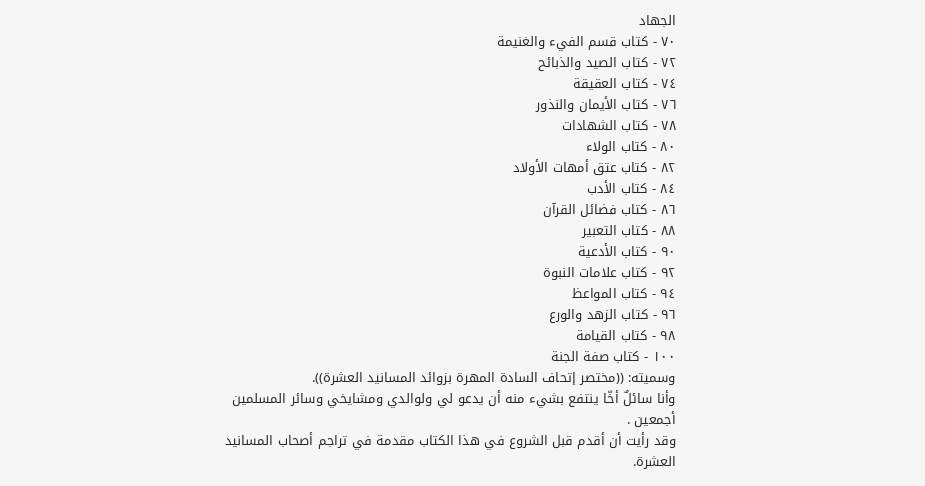الجهاد
٧٠ - كتاب قسم الفيء والغنيمة
٧٢ - كتاب الصيد والذبائح
٧٤ - كتاب العقيقة
٧٦ - كتاب الأيمان والنذور
٧٨ - کتاب الشهادات
٨٠ - كتاب الولاء
٨٢ - كتاب عتق أمهات الأولاد
٨٤ - كتاب الأدب
٨٦ - كتاب فضائل القرآن
٨٨ - كتاب التعبير
٩٠ - كتاب الأدعية
٩٢ - كتاب علامات النبوة
٩٤ - كتاب المواعظ
٩٦ - كتاب الزهد والورع
٩٨ - كتاب القيامة
١٠٠ - كتاب صفة الجنة
وسميته: ((مختصر إتحاف السادة المهرة بزوائد المسانيد العشرة)).
وأنا سائلٌ أخّا ينتفع بشيء منه أن يدعو لي ولوالدي ومشايخي وسائر المسلمين
أجمعین .
وقد رأيت أن أقدم قبل الشروع في هذا الكتاب مقدمة في تراجم أصحاب المسانيد
العشرة.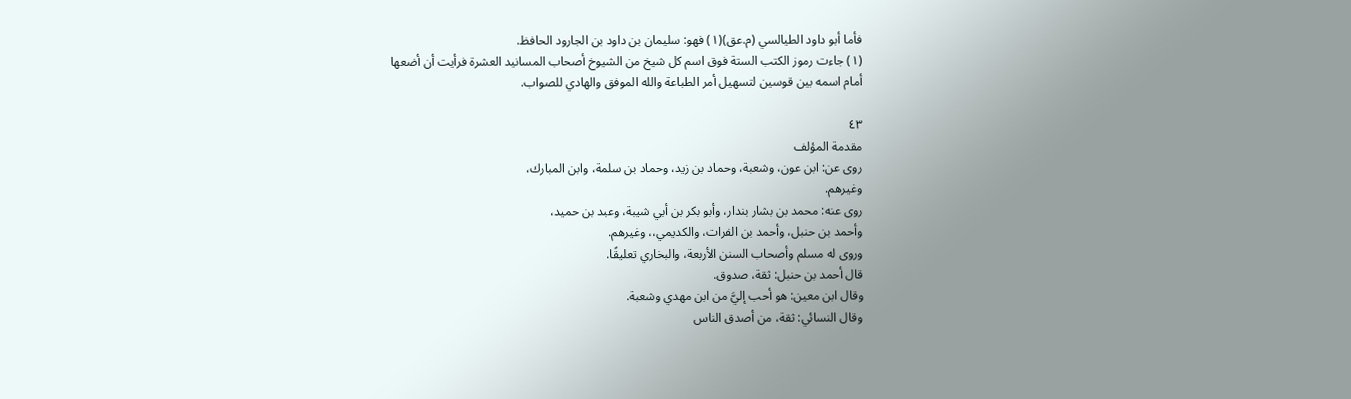فأما أبو داود الطيالسي (م.عق)(١) فهو: سليمان بن داود بن الجارود الحافظ.
(١) جاءت رموز الكتب الستة فوق اسم كل شيخ من الشيوخ أصحاب المسانيد العشرة فرأيت أن أضعها
أمام اسمه بين قوسين لتسهيل أمر الطباعة والله الموفق والهادي للصواب.

٤٣
مقدمة المؤلف
روى عن: ابن عون، وشعبة، وحماد بن زيد، وحماد بن سلمة، وابن المبارك،
وغيرهم.
روى عنه: محمد بن بشار بندار، وأبو بكر بن أبي شيبة، وعبد بن حميد،
وأحمد بن حنبل، وأحمد بن الفرات، والكديمي،، وغيرهم.
وروى له مسلم وأصحاب السنن الأربعة، والبخاري تعليقًا.
قال أحمد بن حنبل: ثقة، صدوق.
وقال ابن معين: هو أحب إليَّ من ابن مهدي وشعبة.
وقال النسائي: ثقة، من أصدق الناس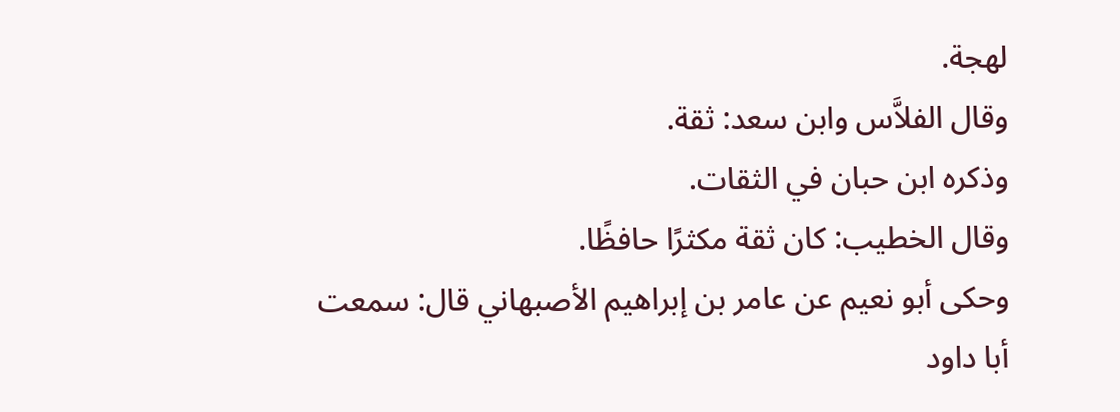لهجة.
وقال الفلاَّس وابن سعد: ثقة.
وذكره ابن حبان في الثقات.
وقال الخطيب: كان ثقة مكثرًا حافظًا.
وحكى أبو نعيم عن عامر بن إبراهيم الأصبهاني قال: سمعت أبا داود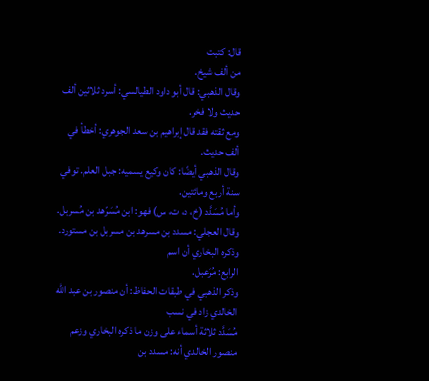قال: كتبت
من ألف شيخ.
وقال الذهبي: قال أبو داود الطيالسي: أسرد ثلاثين ألف حديث ولا فخر.
ومع ثقته فقد قال إبراهيم بن سعد الجوهري: أخطأ في ألف حديث.
وقال الذهبي أيضًا: كان وكيع يسميه: جبل العلم. توفي سنة أربع ومائتين.
وأما مُسَدَّد (خ، د، ت، س) فهو: ابن مُسَرّهد بن مُسربل.
وقال العجلي: مسدد بن مسرهد بن مسربل بن مستورد. وذكره البخاري أن اسم
الرابع: مُرَعبل.
وذكر الذهبي في طبقات الحفاظ: أن منصور بن عبد الله الخالدي زاد في نسب
مُسَدَّد ثلاثة أسماء على وزن ما ذكره البخاري وزعم منصور الخالدي أنه: مسدد بن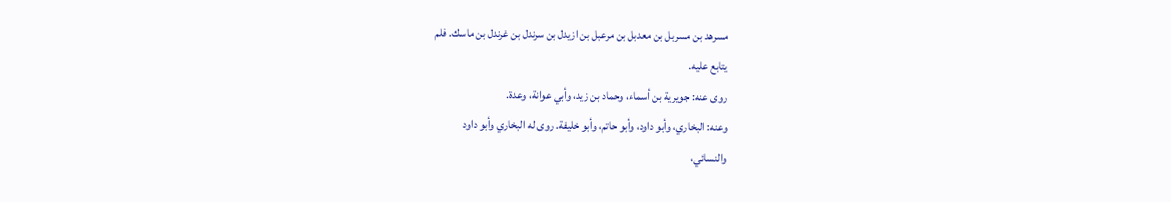مسرهد بن مسربل بن معدبل بن مرعبل بن ازيدل بن سرندل بن غرندل بن ماسك. فلم
يتابع عليه.
روى عنه: جويرية بن أسماء، وحماد بن زيد، وأبي عوانة، وعدة.
وعنه: البخاري، وأبو داود، وأبو حاتم، وأبو خليفة. روى له البخاري وأبو داود
والنسائي،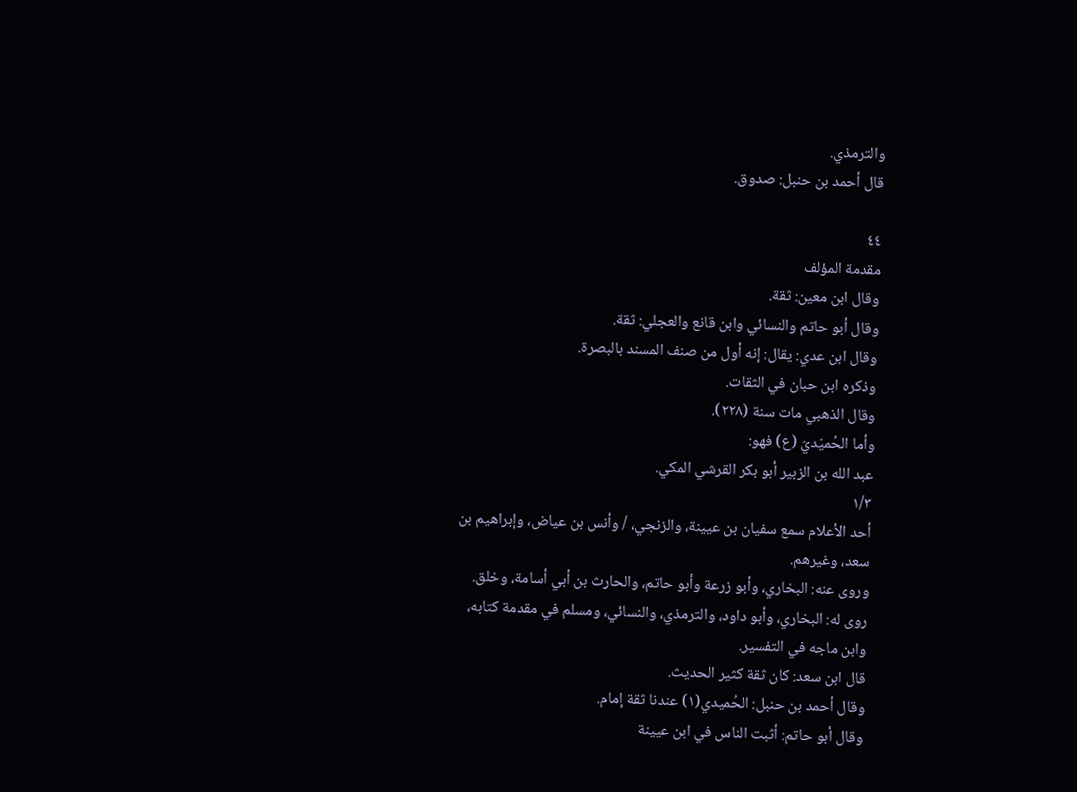والترمذي.
قال أحمد بن حنبل: صدوق.

٤٤
مقدمة المؤلف
وقال ابن معين: ثقة.
وقال أبو حاتم والنسائي وابن قانع والعجلي: ثقة.
وقال ابن عدي: يقال: إنه أول من صنف المسند بالبصرة.
وذكره ابن حبان في الثقات.
وقال الذهبي مات سنة (٢٢٨).
وأما الحُميّديّ (ع) فهو:
عبد الله بن الزبير أبو بكر القرشي المكي.
١/٣
أحد الأعلام سمع سفيان بن عيينة، والزنجي، / وأنس بن عياض، وإبراهيم بن
سعد، وغيرهم.
وروى عنه: البخاري، وأبو زرعة وأبو حاتم، والحارث بن أبي أسامة، وخلق.
روى له: البخاري، وأبو داود، والترمذي، والنسائي، ومسلم في مقدمة كتابه،
وابن ماجه في التفسير.
قال ابن سعد: كان ثقة كثير الحديث.
وقال أحمد بن حنبل: الحُميدي(١) عندنا ثقة إمام.
وقال أبو حاتم: أثبت الناس في ابن عيينة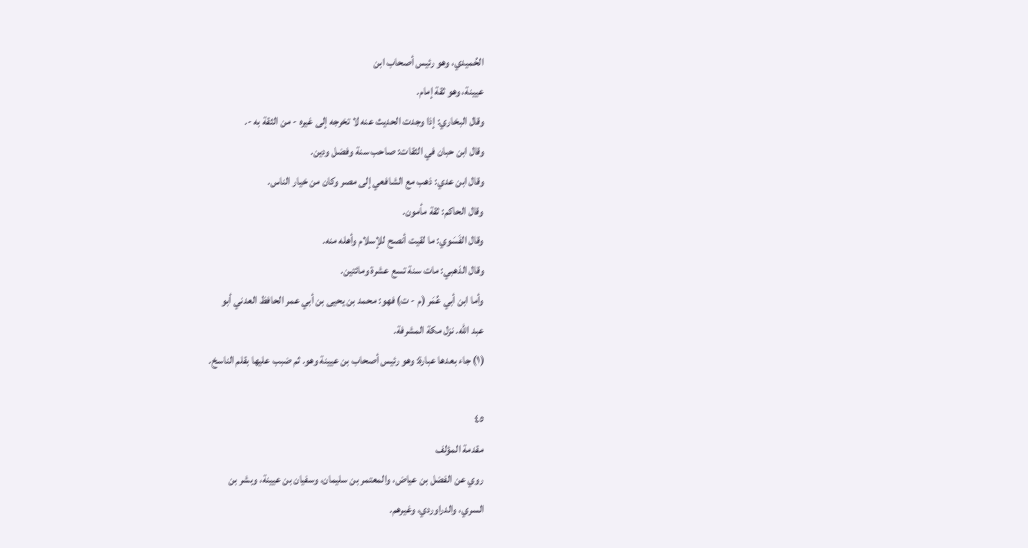الحُميدي، وهو رئيس أصحاب ابن
عيينة، وهو ثقة إمام.
وقال البخاري: إذا وجدت الحديث عنه لا تخرجه إلى غيره - من الثقة به -.
وقال ابن حبان في الثقات: صاحب سنة وفضل ودين.
وقال ابن عدي: ذهب مع الشافعي إلى مصر وكان من خيار الناس.
وقال الحاكم: ثقة مأمون.
وقال الفَسَوي: ما لقيت أنصح للإسلام وأهله منه.
وقال الذهبي: مات سنة تسع عشرة ومائتين.
وأما ابن أبي عُمَر (م - ت) فهو: محمد بن يحيى بن أبي عمر الحافظ العدني أبو
عبد الله. نزل مكة المشرفة.
(١) جاء بعدها عبارة: وهو رئيس أصحاب بن عيينة وهو. ثم ضبب عليها بقلم الناسخ.

٤٥
مقدمة المؤلف
روي عن الفضل بن عياض، والمعتمر بن سليمان، وسفيان بن عيينة، وبشر بن
السري، والدراوردي، وغيرهم.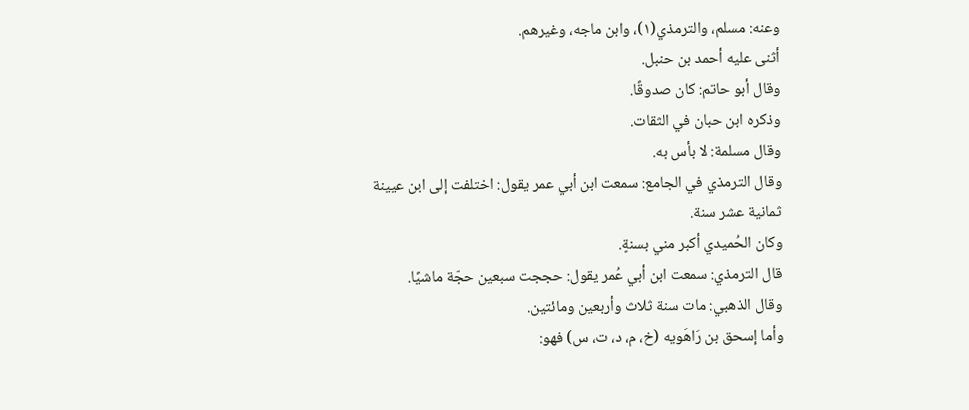وعنه: مسلم، والترمذي(١)، وابن ماجه، وغيرهم.
أثنی علیه أحمد بن حنبل.
وقال أبو حاتم: كان صدوقًا.
وذكره ابن حبان في الثقات.
وقال مسلمة: لا بأس به.
وقال الترمذي في الجامع: سمعت ابن أبي عمر يقول: اختلفت إلى ابن عيينة
ثمانية عشر سنة.
وكان الحُميدي أكبر مني بسنةٍ.
قال الترمذي: سمعت ابن أبي عُمر يقول: حججت سبعين حجّة ماشيًا.
وقال الذهبي: مات سنة ثلاث وأربعين ومائتين.
وأما إسحق بن رَاهَويه (خ، م، د، ت، س) فهو: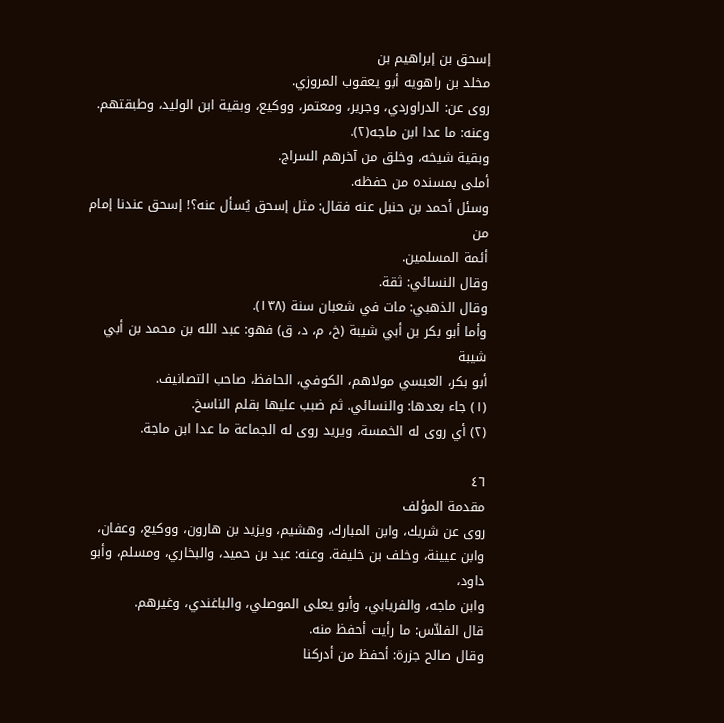إسحق بن إبراهيم بن
مخلد بن راهويه أبو يعقوب المروزي.
روى عن: الدراوردي، وجرير، ومعتمر، ووكيع، وبقية ابن الوليد، وطبقتهم.
وعنه: ما عدا ابن ماجه(٢).
وبقية شيخه، وخلق من آخرهم السراج.
أملى بمسنده من حفظه.
وسئل أحمد بن حنبل عنه فقال: مثل إسحق يُسأل عنه؟! إسحق عندنا إمام من
أئمة المسلمين.
وقال النسائي: ثقة.
وقال الذهبي: مات في شعبان سنة (١٣٨).
وأما أبو بكر بن أبي شيبة (خ، م، د، ق) فهو: عبد الله بن محمد بن أبي شيبة
أبو بكر، العبسي مولاهم، الكوفي، الحافظ، صاحب التصانيف.
(١) جاء بعدها: والنسائي. ثم ضبب عليها بقلم الناسخ.
(٢) أي روى له الخمسة، ويريد روى له الجماعة ما عدا ابن ماجة.

٤٦
مقدمة المؤلف
روى عن شريك، وابن المبارك، وهشيم، ويزيد بن هارون، ووكيع، وعفان،
وابن عيينة، وخلف بن خليفة. وعنه: عبد بن حميد، والبخاري، ومسلم، وأبو داود،
وابن ماجه، والفريابي، وأبو يعلى الموصلي، والباغندي، وغيرهم.
قال الفلاّس: ما رأيت أحفظ منه.
وقال صالح جزرة: أحفظ من أدركنا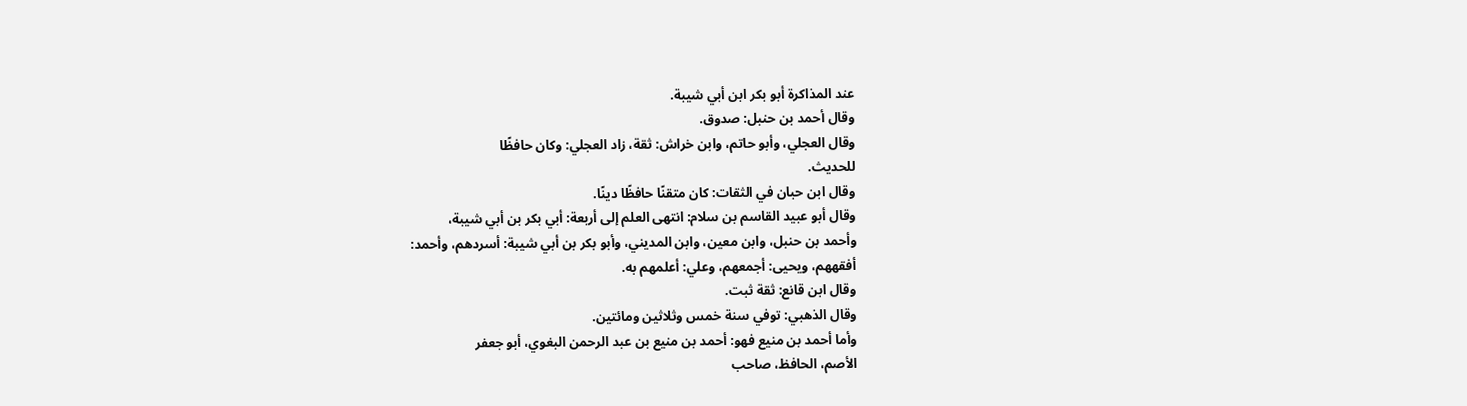عند المذاكرة أبو بكر ابن أبي شيبة.
وقال أحمد بن حنبل: صدوق.
وقال العجلي، وأبو حاتم، وابن خراش: ثقة، زاد العجلي: وكان حافظًا
للحديث.
وقال ابن حبان في الثقات: كان متقنًا حافظًا دينًا.
وقال أبو عبيد القاسم بن سلام: انتهى العلم إلى أربعة: أبي بكر بن أبي شيبة،
وأحمد بن حنبل، وابن معين، وابن المديني، وأبو بكر بن أبي شيبة: أسردهم، وأحمد:
أفقههم، ويحيى: أجمعهم، وعلي: أعلمهم به.
وقال ابن قانع: ثقة ثبت.
وقال الذهبي: توفي سنة خمس وثلاثين ومائتين.
وأما أحمد بن منيع فهو: أحمد بن منيع بن عبد الرحمن البغوي، أبو جعفر
الأصم، الحافظ، صاحب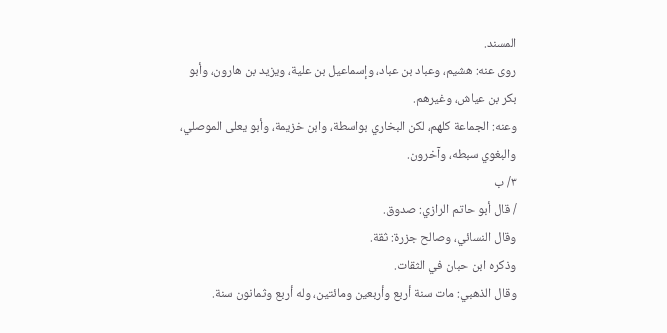المسند.
روى عنه: هشيم، وعباد بن عباد، وإسماعيل بن علية، ويزيد بن هارون، وأبو
بكر بن عياش، وغيرهم.
وعنه: الجماعة كلهم، لكن البخاري بواسطة، وابن خزيمة، وأبو يعلى الموصلي،
والبغوي سبطه، وآخرون.
٣/ ب
/ قال أبو حاتم الرازي: صدوق.
وقال النسائي، وصالح جزرة: ثقة.
وذكره ابن حبان في الثقات.
وقال الذهبي: مات سنة أربع وأربعين ومائتين، وله أربع وثمانون سنة.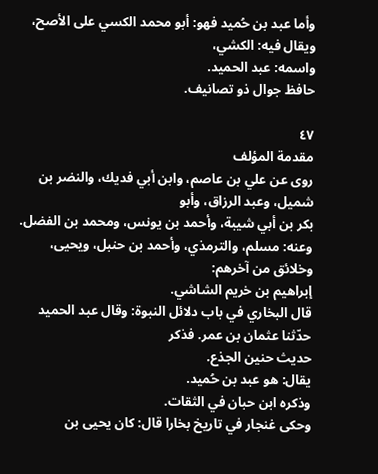وأما عبد بن حُميد فهو: أبو محمد الكسي على الأصح، ويقال فيه: الكشي،
واسمه: عبد الحميد.
حافظ جوال ذو تصانيف.

٤٧
مقدمة المؤلف
روى عن علي بن عاصم، وابن أبي فديك، والنضر بن شميل، وعبد الرزاق، وأبو
بكر بن أبي شيبة، وأحمد بن يونس، ومحمد بن الفضل.
وعنه: مسلم، والترمذي، وأحمد بن حنبل، ويحيى، وخلائق من آخرهم:
إبراهيم بن خريم الشاشي.
قال البخاري في باب دلائل النبوة: وقال عبد الحميد حدّثنا عثمان بن عمر. فذكر
حدیث حنين الجذع.
يقال: هو عبد بن حُميد.
وذكره ابن حبان في الثقات.
وحكى غنجار في تاريخ بخارا قال: كان يحيى بن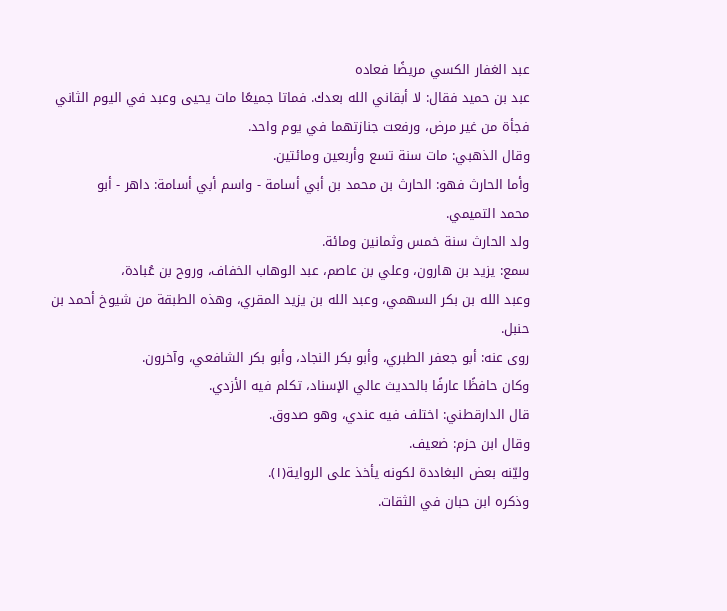عبد الغفار الكسي مريضًا فعاده
عبد بن حميد فقال: لا أبقاني الله بعدك. فماتا جميعًا مات يحيى وعبد في اليوم الثاني
فجأة من غير مرض، ورفعت جنازتهما في يوم واحد.
وقال الذهبي: مات سنة تسع وأربعين ومائتين.
وأما الحارث فهو: الحارث بن محمد بن أبي أسامة - واسم أبي أسامة: داهر - أبو
محمد التميمي.
ولد الحارث سنة خمس وثمانين ومائة.
سمع: يزيد بن هارون، وعلي بن عاصم، عبد الوهاب الخفاف، وروح بن عُبادة،
وعبد الله بن بكر السهمي، وعبد الله بن يزيد المقري، وهذه الطبقة من شيوخ أحمد بن
حنبل.
روى عنه: أبو جعفر الطبري، وأبو بكر النجاد، وأبو بكر الشافعي، وآخرون.
وكان حافظًا عارفًا بالحديث عالي الإسناد، تكلم فيه الأزدي.
قال الدارقطني: اختلف فيه عندي، وهو صدوق.
وقال ابن حزم: ضعيف.
وليّنه بعض البغاددة لكونه يأخذ على الرواية(١).
وذكره ابن حبان في الثقات.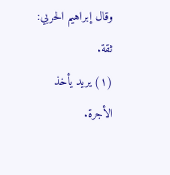وقال إبراهيم الحربي: ثقة.
(١) يريد يأخذ الأجرة.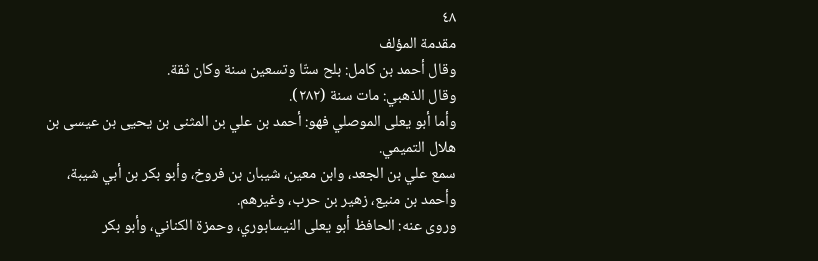٤٨
مقدمة المؤلف
وقال أحمد بن كامل: بلح ستّا وتسعين سنة وكان ثقة.
وقال الذهبي: مات سنة (٢٨٢).
وأما أبو يعلى الموصلي فهو: أحمد بن علي بن المثنى بن يحيى بن عيسى بن
هلال التميمي.
سمع علي بن الجعد، وابن معين، شيبان بن فروخ، وأبو بكر بن أبي شيبة،
وأحمد بن منيع، زهير بن حرب، وغيرهم.
وروى عنه: الحافظ أبو يعلى النيسابوري، وحمزة الكناني، وأبو بكر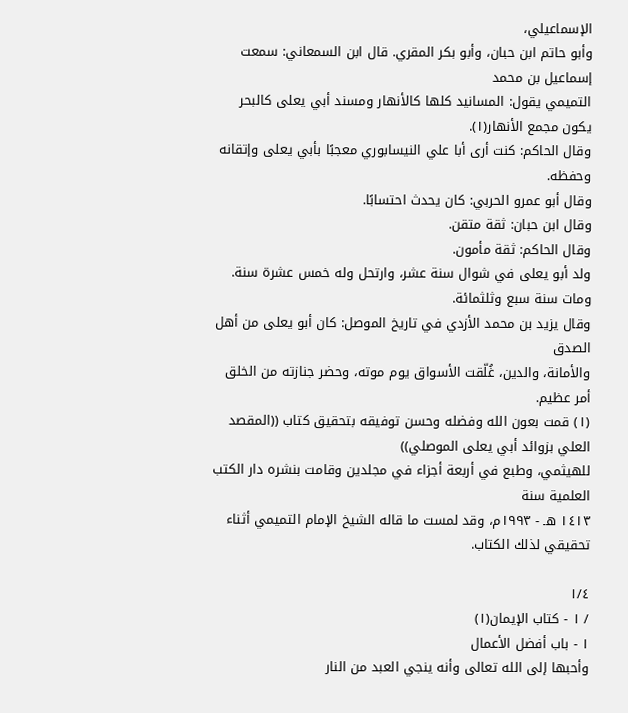الإسماعيلي،
وأبو حاتم ابن حبان، وأبو بكر المقري. قال ابن السمعاني: سمعت إسماعيل بن محمد
التميمي يقول: المسانيد كلها كالأنهار ومسند أبي يعلى كالبحر يكون مجمع الأنهار(١).
وقال الحاكم: كنت أرى أبا علي النيسابوري معجبًا بأبي يعلى وإتقانه وحفظه.
وقال أبو عمرو الحربي: کان يحدث احتسابًا.
وقال ابن حبان: ثقة متقن.
وقال الحاكم: ثقة مأمون.
ولد أبو يعلى في شوال سنة عشر، وارتحل وله خمس عشرة سنة.
ومات سنة سبع وثلثمائة.
وقال يزيد بن محمد الأزدي في تاريخ الموصل: كان أبو يعلى من أهل الصدق
والأمانة، والدين، غُلّقت الأسواق يوم موته، وحضر جنازته من الخلق أمر عظيم.
(١) قمت بعون الله وفضله وحسن توفيقه بتحقيق كتاب ((المقصد العلي بزوائد أبي يعلى الموصلي))
للهيثمي، وطبع في أربعة أجزاء في مجلدين وقامت بنشره دار الكتب العلمية سنة
١٤١٣ هـ - ١٩٩٣م، وقد لمست ما قاله الشيخ الإمام التميمي أثناء تحقيقي لذلك الكتاب.

١/٤
/ ١ - كتاب الإيمان(١)
١ - باب أفضل الأعمال
وأحبها إلى الله تعالى وأنه ينجي العبد من النار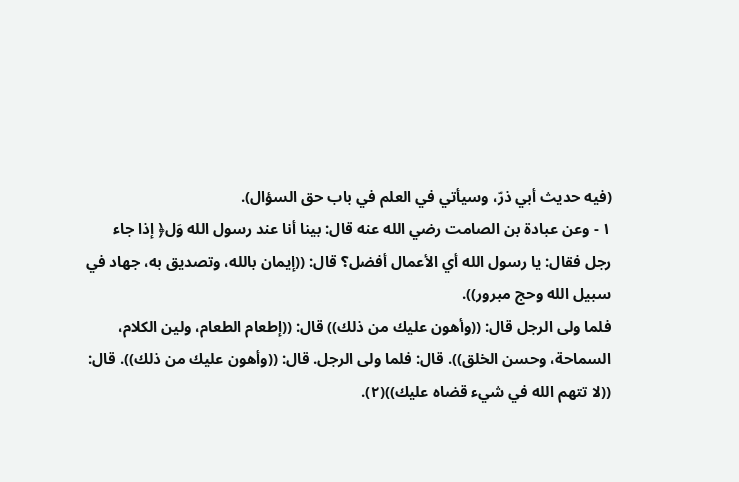(فيه حديث أبي ذرّ، وسيأتي في العلم في باب حق السؤال).
١ - وعن عبادة بن الصامت رضي الله عنه قال: بينا أنا عند رسول الله وَل﴿ إذا جاء
رجل فقال: يا رسول الله أي الأعمال أفضل؟ قال: ((إيمان بالله، وتصديق به، جهاد في
سبيل الله وحج مبرور)).
فلما ولى الرجل قال: ((وأهون عليك من ذلك)) قال: ((إطعام الطعام، ولين الكلام،
السماحة، وحسن الخلق)). قال: فلما ولى الرجل. قال: ((وأهون عليك من ذلك)). قال:
((لا تتهم الله في شيء قضاه عليك))(٢).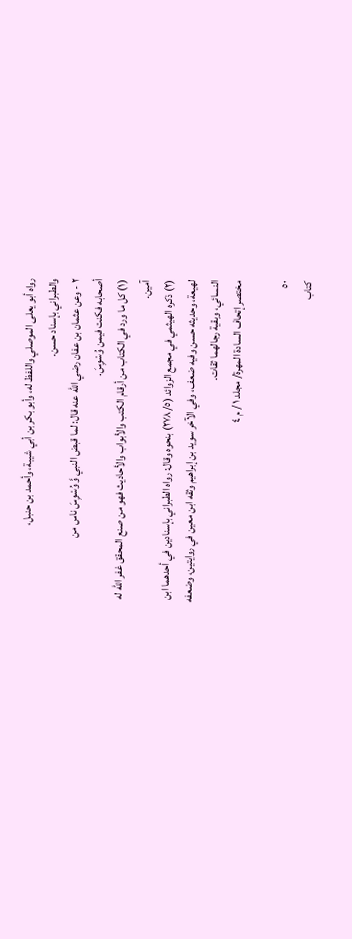رواه أبو يعلى الموصلي واللفظ له، وأبو بكر بن أبي شيبة، وأحمد بن حنبل،
والطبراني بإسناد حسن.
٢ - وعن عثمان بن عفان رضي الله عنه قال: لما قبض النبي وَّ وُسْوِسَ ناس من
أصحابه فكنت فيمن وُسْوِسَ.
(١) كل ما ورد في الكتاب من أرقام الكتب والأبواب والأحاديث فهو من صنع المحقق غفر الله له
آمین.
(٢) ذكره الهيثمي في مجمع الزوائد (٢٧٨/٥) بنحوه وقال: رواه الطبراني بإسنادين في أحدهما ابن
لهيعة، وحديثه حسن وفيه ضعف، وفي الآخر سويد بن إبراهيم وثقه ابن معين في روايتين، وضعفه
النسائي، وبقية رجالهما ثقات.
مختصر إتحاف السادة المهرة/ مجلد ١ / م ٤

٥٠
كتاب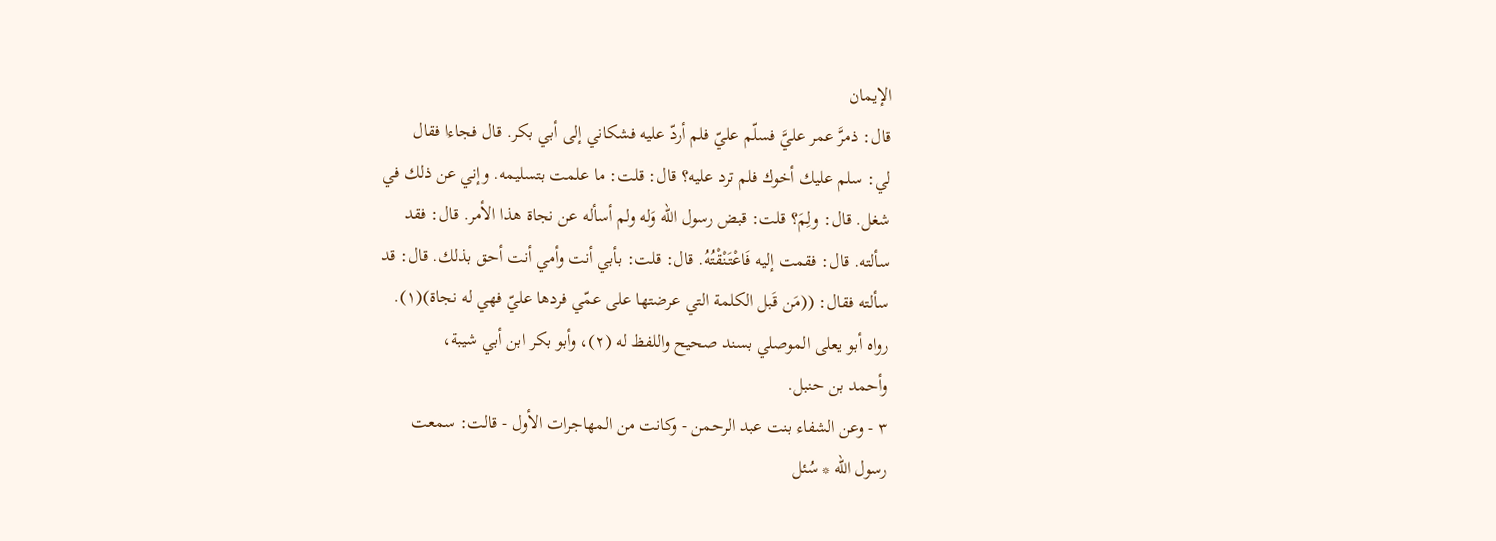الإيمان
قال: ذمرَّ عمر عليَّ فسلّم عليّ فلم أردّ عليه فشكاني إلى أبي بكر. قال فجاءا فقال
لي: سلم عليك أخوك فلم ترد عليه؟ قال: قلت: ما علمت بتسليمه. وإني عن ذلك في
شغل. قال: ولِمَ؟ قلت: قبض رسول الله وَله ولم أسأله عن نجاة هذا الأمر. قال: فقد
سألته. قال: فقمت إليه فَاعْتَنْقْتُهُ. قال: قلت: بأبي أنت وأمي أنت أحق بذلك. قال: قد
سألته فقال: ((مَن قَبل الكلمة التي عرضتها على عمّي فردها عليّ فهي له نجاة)(١).
رواه أبو يعلى الموصلي بسند صحيح واللفظ له (٢)، وأبو بكر ابن أبي شيبة،
وأحمد بن حنبل.
٣ - وعن الشفاء بنت عبد الرحمن - وكانت من المهاجرات الأول - قالت: سمعت
رسول الله * سُئل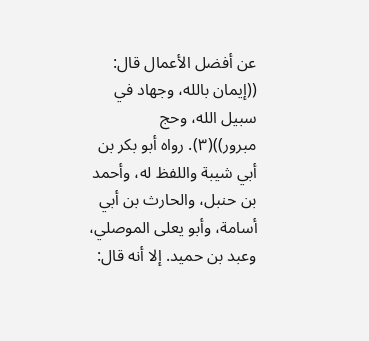عن أفضل الأعمال قال: ((إيمان بالله، وجهاد في سبيل الله، وحج
مبرور))(٣). رواه أبو بكر بن أبي شيبة واللفظ له، وأحمد بن حنبل، والحارث بن أبي
أسامة، وأبو يعلى الموصلي، وعبد بن حميد. إلا أنه قال: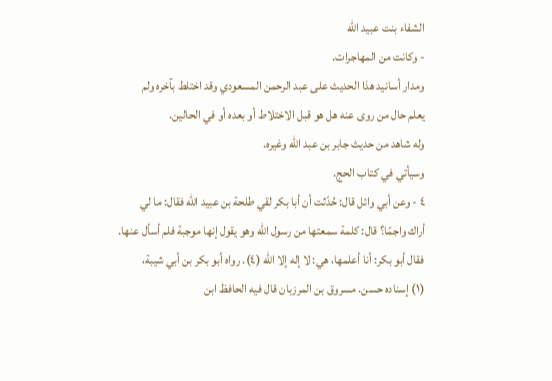الشفاء بنت عبيد الله
- وكانت من المهاجرات.
ومدار أسانيد هذا الحديث على عبد الرحمن المسعودي وقد اختلط بآخره ولم
يعلم حال من روى عنه هل هو قبل الاختلاط أو بعده أو في الحالين.
وله شاهد من حديث جابر بن عبد الله وغيره.
وسيأتي في كتاب الحج.
٤ - وعن أبي وائل قال: حُدّثت أن أبا بكر لقي طلحة بن عبيد الله فقال: ما لي
أراك واجمًا؟ قال: كلمة سمعتها من رسول الله وهو يقول إنها موجبة فلم أسأل عنها.
فقال أبو بكر: أنا أعلمها، هي: لا إله إلا الله (٤). رواه أبو بكر بن أبي شيبة،
(١) إسناده حسن. مسروق بن المرزبان قال فيه الحافظ ابن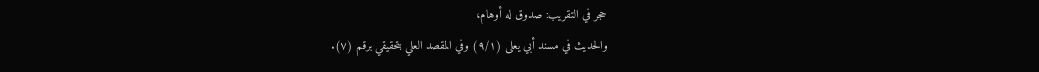حجر في التقريب: صدوق له أوهام،
والحديث في مسند أبي يعلى (٩/١) وفي المقصد العلي بتحقيقي برقم (٧).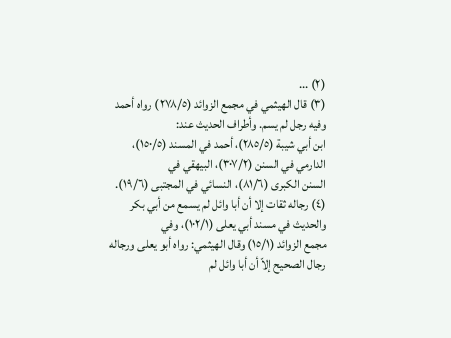(٢) ...
(٣) قال الهيثمي في مجمع الزوائد (٢٧٨/٥) رواه أحمد وفيه رجل لم يسم. وأطراف الحديث عند:
ابن أبي شيبة (٢٨٥/٥)، أحمد في المسند (١٥٠/٥)، الدارمي في السنن (٣٠٧/٢)، البيهقي في
السنن الكبرى (٨١/٦)، النسائي في المجتبى (١٩/٦).
(٤) رجاله ثقات إلا أن أبا وائل لم يسمع من أبي بكر والحديث في مسند أبي يعلى (١٠٢/١)، وفي
مجمع الزوائد (١٥/١) وقال الهيثمي: رواه أبو يعلى ورجاله رجال الصحيح إلاّ أن أبا وائل لم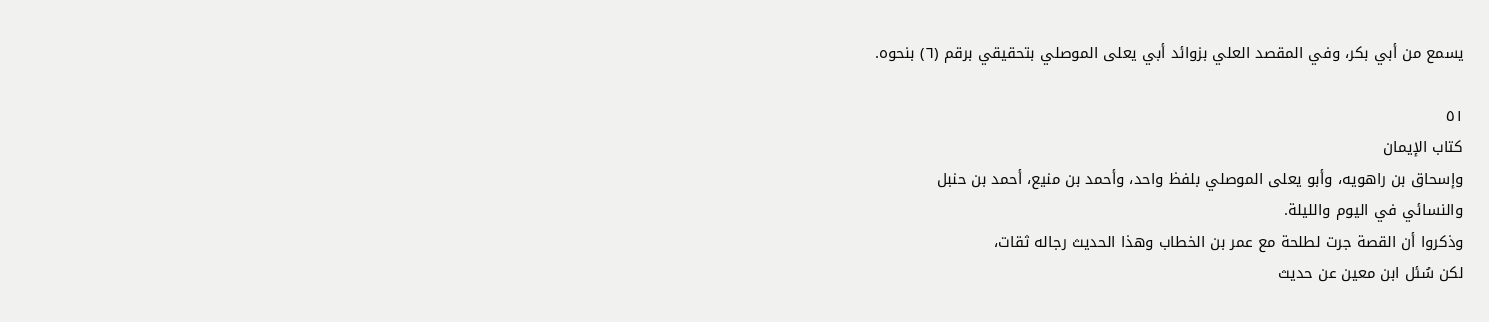يسمع من أبي بكر، وفي المقصد العلي بزوائد أبي يعلى الموصلي بتحقيقي برقم (٦) بنحوه.

٥١
كتاب الإيمان
وإسحاق بن راهويه، وأبو يعلى الموصلي بلفظ واحد، وأحمد بن منيع، أحمد بن حنبل
والنسائي في اليوم والليلة.
وذكروا أن القصة جرت لطلحة مع عمر بن الخطاب وهذا الحديث رجاله ثقات،
لكن سُئل ابن معين عن حديث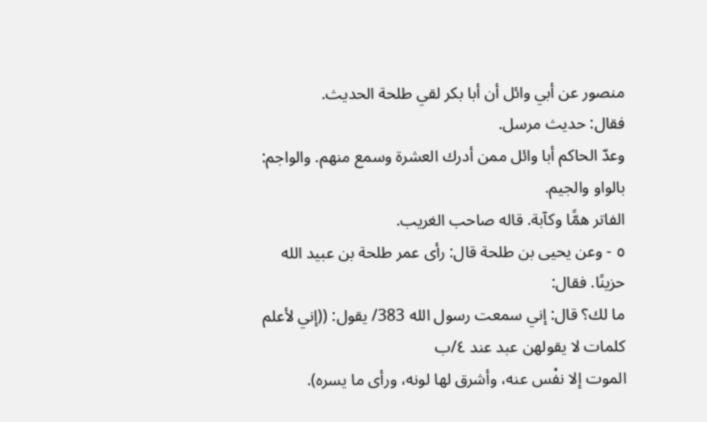منصور عن أبي وائل أن أبا بكر لقي طلحة الحديث.
فقال: حديث مرسل.
وعدّ الحاكم أبا وائل ممن أدرك العشرة وسمع منهم. والواجم: بالواو والجيم.
الفاتر همًّا وكآبة. قاله صاحب الغريب.
٥ - وعن يحيى بن طلحة قال: رأى عمر طلحة بن عبيد الله حزينًا. فقال:
ما لك؟ قال: إني سمعت رسول الله 383/ يقول: ((إني لأعلم كلمات لا يقولهن عبد عند ٤/ب
الموت إلا نفْس عنه، وأشرق لها لونه، ورأى ما يسره).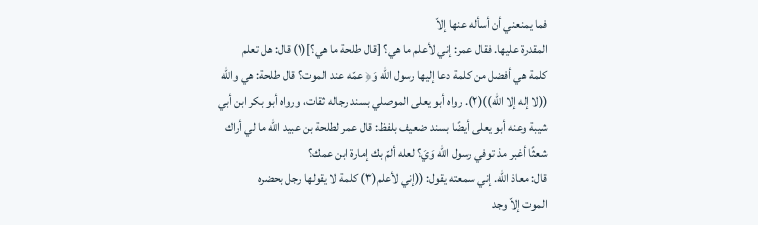فما يمنعني أن أسأله عنها إلاّ
المقدرة عليها. فقال عمر: إني لأعلم ما هي؟ [قال طلحة ما هي؟](١) قال: هل تعلم
كلمة هي أفضل من كلمة دعا إليها رسول الله وَ﴿ عمّه عند الموت؟ قال طلحة: هي والله
((لا إله إلا الله))(٢). رواه أبو يعلى الموصلي بسند رجاله ثقات، ورواه أبو بكر ابن أبي
شيبة وعنه أبو يعلى أيضًا بسند ضعيف بلفظ: قال عمر لطلحة بن عبيد الله ما لي أراك
شعثًا أغبر مذ توفي رسول الله وَيَ؟ لعله ألمّ بك إمارة ابن عمك؟
قال: معاذ الله. إني سمعته يقول: ((إني لأعلم(٣) كلمة لا يقولها رجل بحضره
الموت إلاّ وجد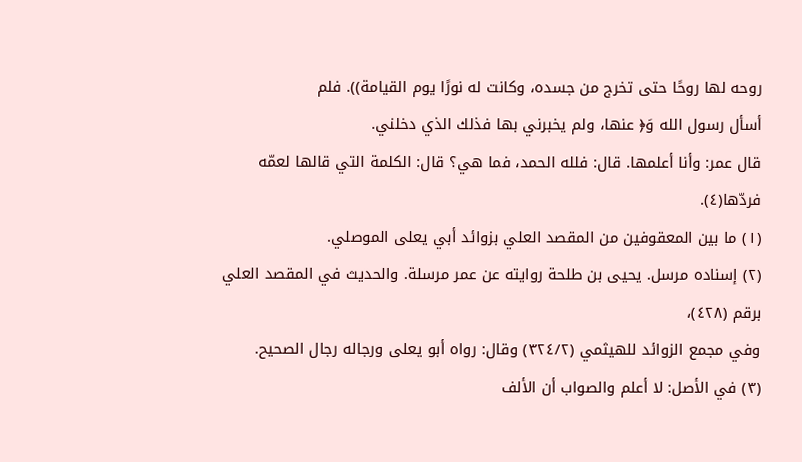روحه لها روحًا حتى تخرج من جسده، وكانت له نورًا يوم القيامة)). فلم
أسأل رسول الله وَ﴿ عنها، ولم يخبرني بها فذلك الذي دخلني.
قال عمر: وأنا أعلمها. قال: فلله الحمد، فما هي؟ قال: الكلمة التي قالها لعمّه
فردّها(٤).
(١) ما بين المعقوفين من المقصد العلي بزوائد أبي يعلى الموصلي.
(٢) إسناده مرسل. يحيى بن طلحة روايته عن عمر مرسلة. والحديث في المقصد العلي برقم (٤٢٨)،
وفي مجمع الزوائد للهيثمي (٣٢٤/٢) وقال: رواه أبو يعلى ورجاله رجال الصحيح.
(٣) في الأصل: لا أعلم والصواب أن الألف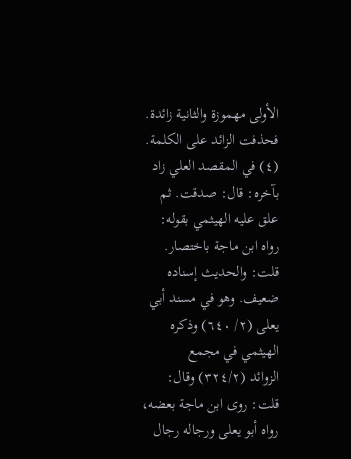الأولى مهموزة والثانية زائدة. فحذفت الزائد على الكلمة.
(٤) في المقصد العلي زاد بآخره: قال: صدقت. ثم علق عليه الهيثمي بقوله: رواه ابن ماجة باختصار.
قلت: والحديث إسناده ضعيف. وهو في مسند أبي يعلى (٢/ ٦٤٠) وذكره الهيثمي في مجمع
الزوائد (٣٢٤/٢) وقال: قلت: روى ابن ماجة بعضه، رواه أبو يعلى ورجاله رجال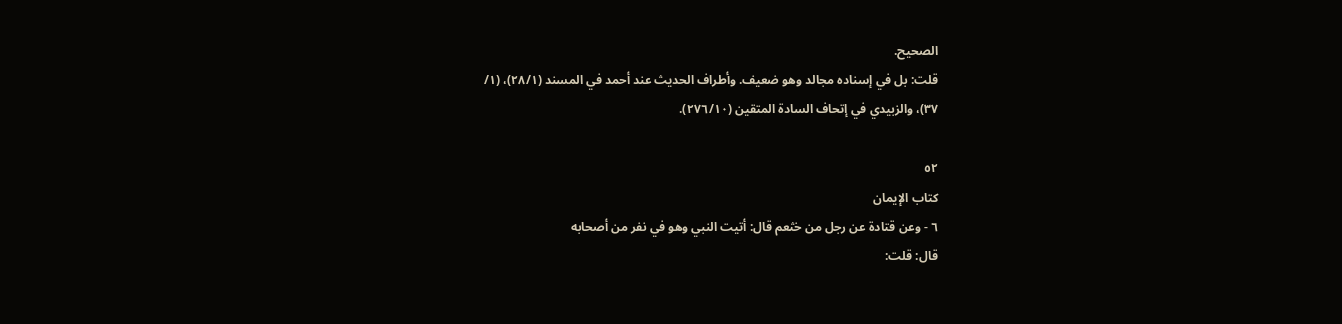الصحيح.
قلت: بل في إسناده مجالد وهو ضعيف. وأطراف الحديث عند أحمد في المسند (٢٨/١)، (١/
٣٧)، والزبيدي في إتحاف السادة المتقين (٢٧٦/١٠).

٥٢
كتاب الإيمان
٦ - وعن قتادة عن رجل من خثعم قال: أتيت النبي وهو في نفر من أصحابه
قال: قلت: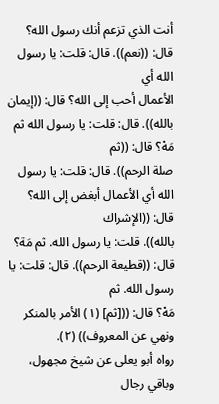أنت الذي تزعم أنك رسول الله؟ قال: ((نعم)). قال: قلت: يا رسول الله أي
الأعمال أحب إلى الله؟ قال: ((إيمان بالله)). قال: قلت: يا رسول الله ثم مَهْ؟ قال: ((ثم
صلة الرحم)). قال: قلت: يا رسول الله أي الأعمال أبغض إلى الله؟ قال: ((الإشراك
بالله)). قلت: يا رسول الله. ثم مَة؟ قال: ((قطيعة الرحم)). قال: قلت: يا رسول الله. ثم
مَهْ؟ قال: (([ثم] (١) الأمر بالمنكر ونهي عن المعروف)) (٢).
رواه أبو يعلى عن شيخ مجهول، وباقي رجال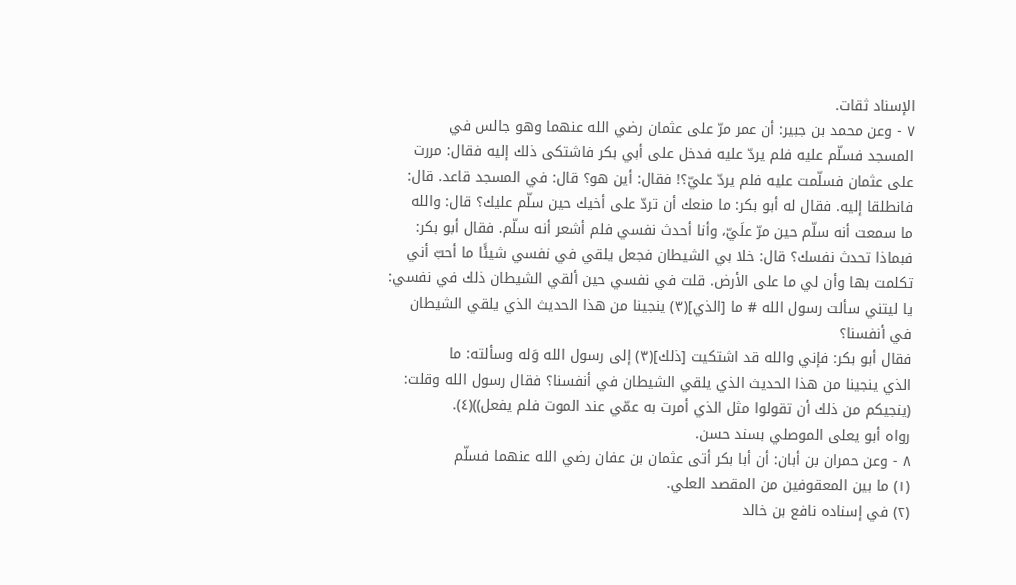الإسناد ثقات.
٧ - وعن محمد بن جبير: أن عمر مرّ على عثمان رضي الله عنهما وهو جالس في
المسجد فسلّم عليه فلم يردّ عليه فدخل على أبي بكر فاشتكى ذلك إليه فقال: مررت
على عثمان فسلّمت عليه فلم يردّ عليّ؟! فقال: أين هو؟ قال: في المسجد قاعد. قال:
فانطلقا إليه. فقال له أبو بكر: ما منعك أن تردّ على أخيك حين سلّم عليك؟ قال: والله
ما سمعت أنه سلّم حين مرّ علَيّ، وأنا أحدث نفسي فلم أشعر أنه سلّم. فقال أبو بكر:
فبماذا تحدث نفسك؟ قال: خلا بي الشيطان فجعل يلقي في نفسي شيئًا ما أحبّ أني
تكلمت بها وأن لي ما على الأرض. قلت في نفسي حين ألقي الشيطان ذلك في نفسي:
يا ليتني سألت رسول الله # ما [الذي](٣) ينجينا من هذا الحديث الذي يلقي الشيطان
في أنفسنا؟
فقال أبو بكر: فإني والله قد اشتكيت [ذلك](٣) إلى رسول الله وَله وسألته: ما
الذي ينجينا من هذا الحديث الذي يلقي الشيطان في أنفسنا؟ فقال رسول الله وقلت:
(ينجيكم من ذلك أن تقولوا مثل الذي أمرت به عمّي عند الموت فلم يفعل))(٤).
رواه أبو يعلى الموصلي بسند حسن.
٨ - وعن حمران بن أبان: أن أبا بكر أتى عثمان بن عفان رضي الله عنهما فسلّم
(١) ما بين المعقوفين من المقصد العلي.
(٢) في إسناده نافع بن خالد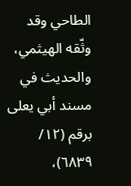الطاحي وقد وثّقه الهيثمي، والحديث في مسند أبي يعلى برقم (١٢/
٦٨٣٩)،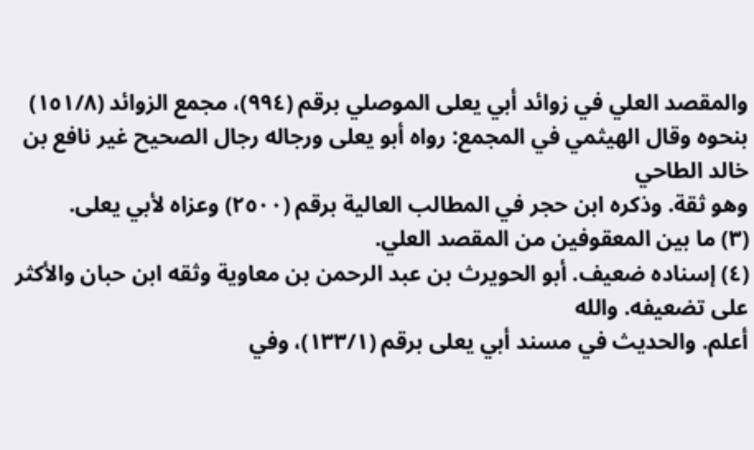والمقصد العلي في زوائد أبي يعلى الموصلي برقم (٩٩٤)، مجمع الزوائد (١٥١/٨)
بنحوه وقال الهيثمي في المجمع: رواه أبو يعلى ورجاله رجال الصحيح غير نافع بن خالد الطاحي
وهو ثقة. وذكره ابن حجر في المطالب العالية برقم (٢٥٠٠) وعزاه لأبي يعلى.
(٣) ما بين المعقوفين من المقصد العلي.
(٤) إسناده ضعيف. أبو الحويرث بن عبد الرحمن بن معاوية وثقه ابن حبان والأكثر على تضعيفه. والله
أعلم. والحديث في مسند أبي يعلى برقم (١٣٣/١)، وفي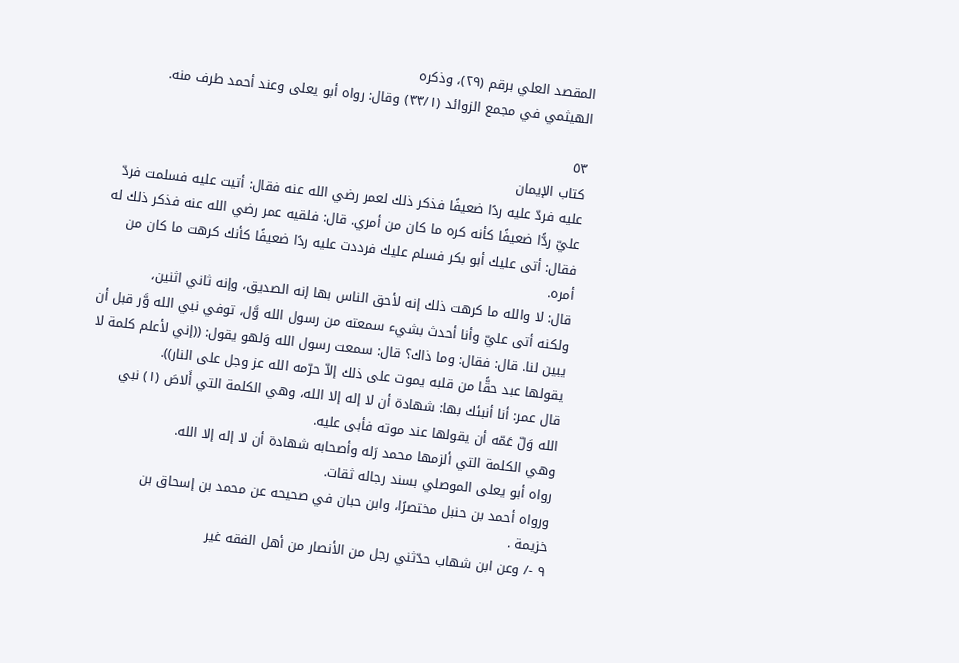المقصد العلي برقم (٢٩)، وذكره
الهيثمي في مجمع الزوائد (٣٣/١) وقال: رواه أبو يعلى وعند أحمد طرف منه.

٥٣
كتاب الإيمان
عليه فردّ عليه ردًا ضعيفًا فذكر ذلك لعمر رضي الله عنه فقال: أتيت عليه فسلمت فردّ
عليّ ردًّا ضعيفًا كأنه كره ما كان من أمري. قال: فلقيه عمر رضي الله عنه فذكر ذلك له
فقال: أتى عليك أبو بكر فسلم عليك فرددت عليه ردًا ضعيفًا كأنك كرهت ما كان من
أمره.
قال: لا والله ما كرهت ذلك إنه لأحق الناس بها إنه الصديق، وإنه ثاني اثنين،
ولكنه أتى عليّ وأنا أحدث بشيء سمعته من رسول الله وَّل، توفي نبي الله وَّر قبل أن
يبين لنا. قال: فقال: وما ذاك؟ قال: سمعت رسول الله وَلهو يقول: ((إني لأعلم كلمة لا
يقولها عبد حقًّا من قلبه يموت على ذلك إلاّ حرّمه الله عز وجل على النار)).
قال عمر: أنا أنبئك بها: شهادة أن لا إله إلا الله، وهي الكلمة التي أَلاصَ (١) نبي
الله وَلّ عَمّه أن يقولها عند موته فأبى عليه.
وهي الكلمة التي ألزمها محمد رَله وأصحابه شهادة أن لا إله إلا الله.
رواه أبو يعلى الموصلي بسند رجاله ثقات.
ورواه أحمد بن حنبل مختصرًا، وابن حبان في صحيحه عن محمد بن إسحاق بن
خزيمة .
٩ -/ وعن ابن شهاب حدّثني رجل من الأنصار من أهل الفقه غير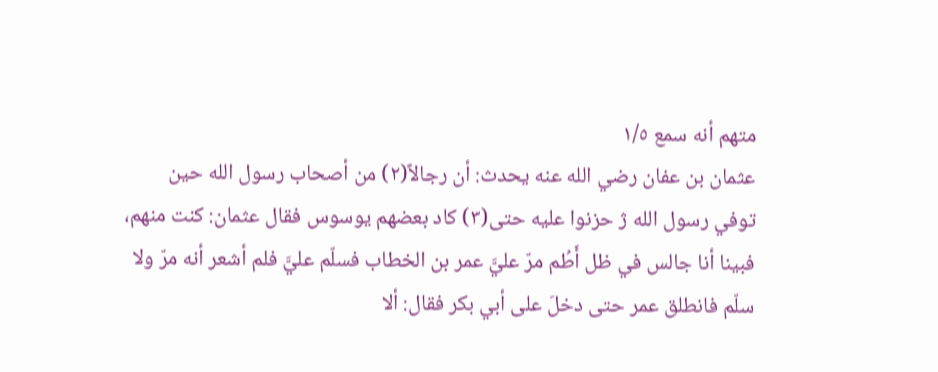متهم أنه سمع ١/٥
عثمان بن عفان رضي الله عنه يحدث: أن رجالاً(٢) من أصحاب رسول الله حین
توفي رسول الله ژ حزنوا علیه حتى(٣) کاد بعضھم یوسوس فقال عثمان: كنت منهم،
فبينا أنا جالس في ظل أَطُم مرّ عليَّ عمر بن الخطاب فسلّم عليَّ فلم أشعر أنه مرّ ولا
سلّم فانطلق عمر حتى دخلَ على أبي بكر فقال: ألا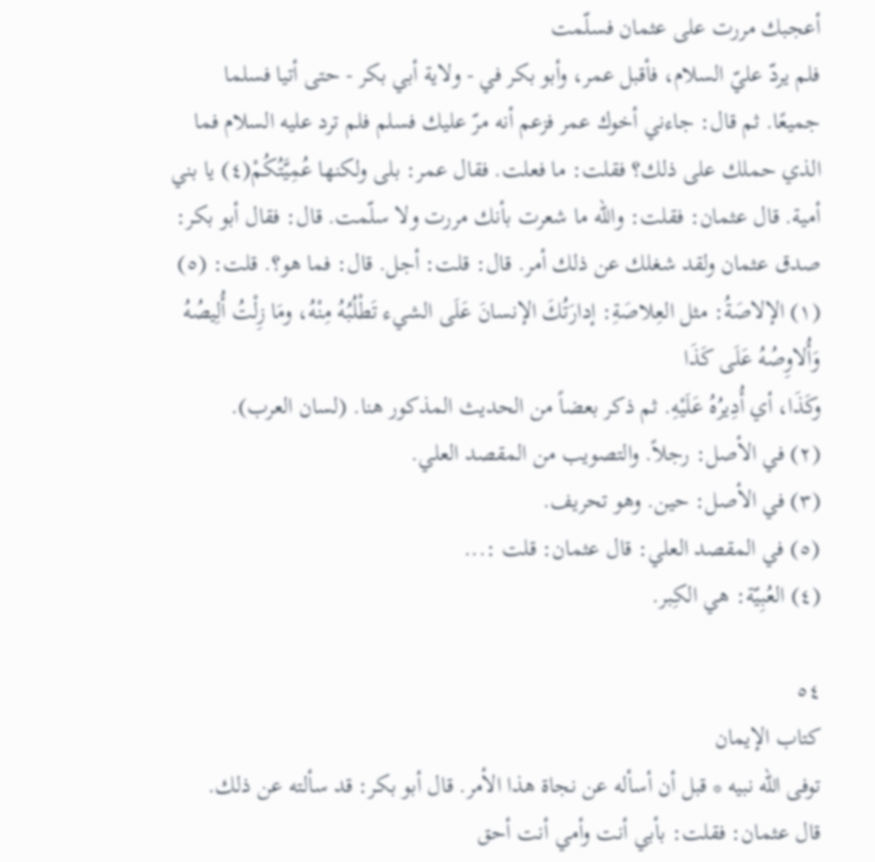أعجبك مررت على عثمان فسلّمت
فلم يردّ عليّ السلام، فأقبل عمر، وأبو بكر في - ولاية أبي بكر - حتى أتيا فسلما
جميعًا. ثم قال: جاءني أخوك عمر فزعم أنه مرّ عليك فسلم فلم ترد عليه السلام فما
الذي حملك على ذلك؟ فقلت: ما فعلت. فقال عمر: بلى ولكنها عُمِيَّتُكُمْ(٤) يا بني
أمية. قال عثمان: فقلت: والله ما شعرت بأنك مررت ولا سلّمت. قال: فقال أبو بكر:
صدق عثمان ولقد شغلك عن ذلك أمر. قال: قلت: أجل. قال: فما هو؟. قلت: (٥)
(١) الإلاصَةُ: مثل العِلاصَةِ: إدارَتُكَ الإنسانَ عَلَى الشيء تَطْلُبُهُ مِنْهُ، ومَا زِلْتُ أُلِيصُهُ وَأُلاوِصُهُ عَلَى كَذَا
وكَذَا، أي أُدِيرُهُ عَلَيْهِ. ثم ذكر بعضاً من الحديث المذكور هنا. (لسان العرب).
(٢) في الأصل: رجلاً. والتصويب من المقصد العلي.
(٣) في الأصل: حين. وهو تحريف.
(٥) في المقصد العلي: قال عثمان: قلت :...
(٤) العُبِيّة: هي الكِبر.

٥٤
كتاب الإيمان
توفى الله نبيه * قبل أن أسأله عن نجاة هذا الأمر. قال أبو بكر: قد سألته عن ذلك.
قال عثمان: فقلت: بأبي أنت وأمي أنت أحق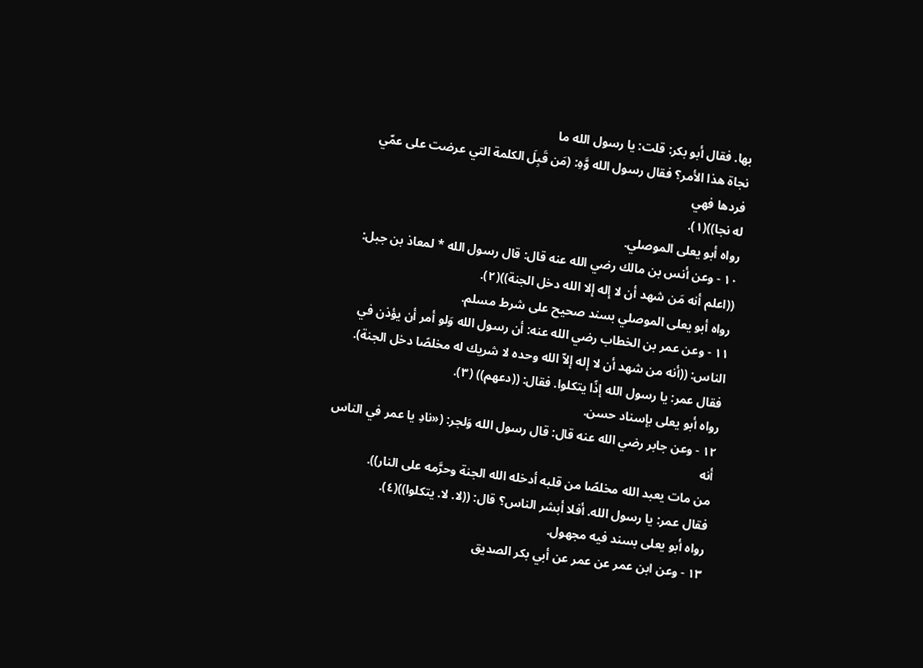بها. فقال أبو بكر: قلت: يا رسول الله ما
نجاة هذا الأمر؟ فقال رسول الله وَّهِ: (مَن قَبِلَ الكلمة التي عرضت على عمّي فردها فهي
له نجا))(١).
رواه أبو يعلى الموصلي.
١٠ - وعن أنس بن مالك رضي الله عنه قال: قال رسول الله * لمعاذ بن جبل:
((اعلم أنه مَن شهد أن لا إله إلا الله دخل الجنة))(٢).
رواه أبو يعلى الموصلي بسند صحيح على شرط مسلم.
١١ - وعن عمر بن الخطاب رضي الله عنه: أن رسول الله وَلو أمر أن يؤذن في
الناس: ((أنه من شهد أن لا إله إلاّ الله وحده لا شريك له مخلصًا دخل الجنة).
فقال عمر: يا رسول الله إذًا يتكلوا. فقال: ((دعهم)) (٣).
رواه أبو یعلی بإسناد حسن.
١٢ - وعن جابر رضي الله عنه قال: قال رسول الله وَلجر: («نادِ يا عمر في الناس أنه
من مات يعبد الله مخلصًا من قلبه أدخله الله الجنة وحرَّمه على النار)).
فقال عمر: يا رسول الله. أفلا أبشر الناس؟ قال: ((لا. لا. يتكلوا))(٤).
رواه أبو یعلی بسند فيه مجهول.
١٣ - وعن ابن عمر عن عمر عن أبي بكر الصديق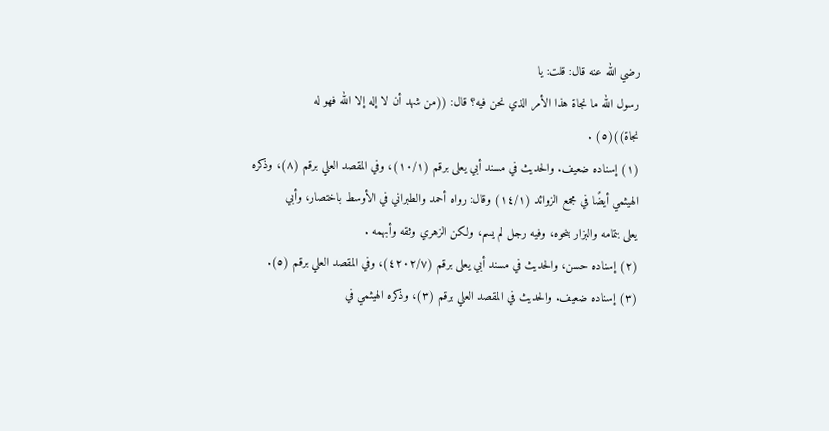رضي الله عنه قال: قلت: يا
رسول الله ما نجاة هذا الأمر الذي نحن فيه؟ قال: ((من شهد أن لا إله إلا الله فهو له
نجاة))(٥) .
(١) إسناده ضعيف. والحديث في مسند أبي يعلى برقم (١٠/١)، وفي المقصد العلي برقم (٨)، وذكره
الهيثمي أيضًا في مجمع الزوائد (١٤/١) وقال: رواه أحمد والطبراني في الأوسط باختصار، وأبي
يعلى بتمامه والبزار بنحوه، وفيه رجل لم يسم، ولكن الزهري وثقه وأبهمه .
(٢) إسناده حسن، والحديث في مسند أبي يعلى برقم (٤٢٠٢/٧)، وفي المقصد العلي برقم (٥).
(٣) إسناده ضعيف. والحديث في المقصد العلي برقم (٣)، وذكره الهيثمي في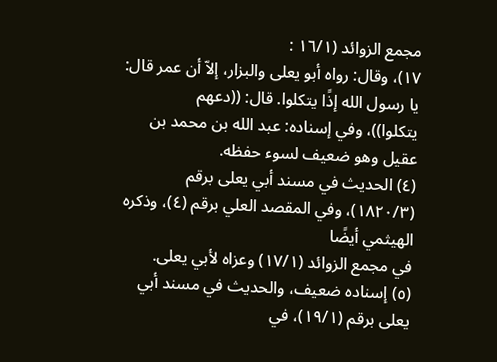مجمع الزوائد (١٦/١ :
١٧)، وقال: رواه أبو يعلى والبزار، إلاّ أن عمر قال: يا رسول الله إذًا يتكلوا. قال: ((دعهم
يتكلوا))، وفي إسناده: عبد الله بن محمد بن عقيل وهو ضعيف لسوء حفظه.
(٤) الحديث في مسند أبي يعلى برقم (١٨٢٠/٣)، وفي المقصد العلي برقم (٤)، وذكره الهيثمي أيضًا
في مجمع الزوائد (١٧/١) وعزاه لأبي يعلى.
(٥) إسناده ضعيف، والحديث في مسند أبي يعلى برقم (١٩/١)، في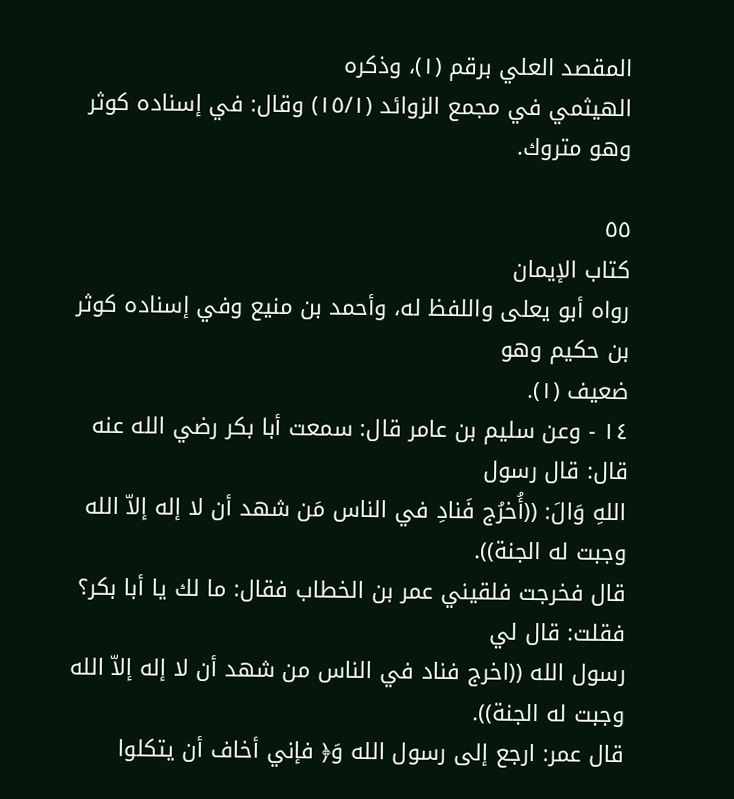المقصد العلي برقم (١)، وذكره
الهيثمي في مجمع الزوائد (١٥/١) وقال: في إسناده كوثر وهو متروك.

٥٥
كتاب الإيمان
رواه أبو يعلى واللفظ له، وأحمد بن منيع وفي إسناده كوثر بن حكيم وهو
ضعيف (١).
١٤ - وعن سليم بن عامر قال: سمعت أبا بكر رضي الله عنه قال: قال رسول
اللهِ وَالَ: ((أُخرُج فَنادِ في الناس مَن شهد أن لا إله إلاّ الله وجبت له الجنة)).
قال فخرجت فلقيني عمر بن الخطاب فقال: ما لك يا أبا بكر؟ فقلت: قال لي
رسول الله ((اخرج فناد في الناس من شهد أن لا إله إلاّ الله وجبت له الجنة)).
قال عمر: ارجع إلى رسول الله وَ﴿ فإني أخاف أن يتكلوا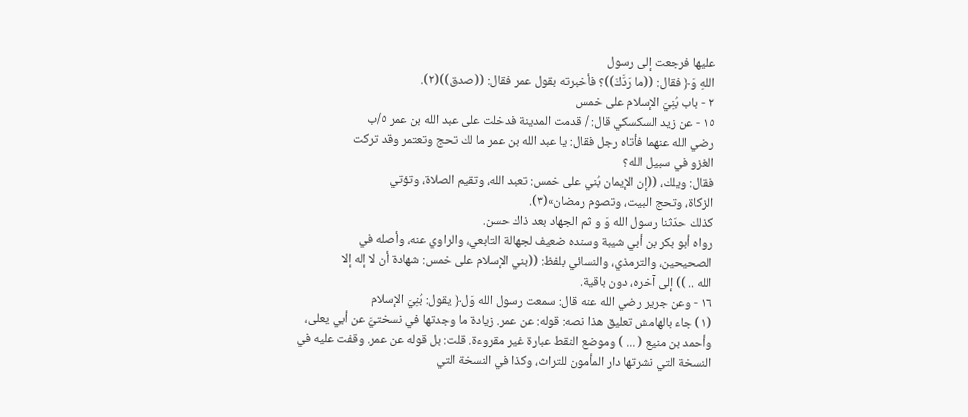عليها فرجعت إلى رسول
اللهِ وَ﴿ فقال: ((ما رَدَّكَ))؟ فأخبرته بقول عمر فقال: ((صدق))(٢).
٢ - باب بُنِيَ الإسلام على خمس
١٥ - عن زيد السكسكي قال: / قدمت المدينة فدخلت على عبد الله بن عمر ٥/ب
رضي الله عنهما فأتاه رجل فقال: يا عبد الله بن عمر ما لك تحج وتعتمر وقد تركت
الغزو في سبيل الله؟
فقال: ويلك، ((إن الإيمان بُني على خمس: تعبد الله، وتقيم الصلاة، وتؤتي
الزكاة، وتحج البيت، وتصوم رمضان»(٣).
كذلك حدّثنا رسول الله وَ و ثم الجهاد بعد ذاك حسن.
رواه أبو بكر بن أبي شيبة وسنده ضعيف لجهالة التابعي، والراوي عنه، وأصله في
الصحيحين، والترمذي، والنسائي بلفظ: ((بني الإسلام على خمس: شهادة أن لا إله إلا
الله .. )) إلى آخره، دون باقية.
١٦ - وعن جرير رضي الله عنه قال: سمعت رسول الله وَل﴿ يقول: بُنِيَ الإسلام
(١) جاء بالهامش تعليق هذا نصه: قوله: عن عمر. زيادة ما وجدتها في نسختيَّ عن أبي يعلى،
وأحمد بن منيع ( ... ) وموضع النقط عبارة غير مقروءة. قلت: بل قوله عن عمر. وقفت عليه في
النسخة التي نشرتها دار المأمون للتراث، وكذا في النسخة التي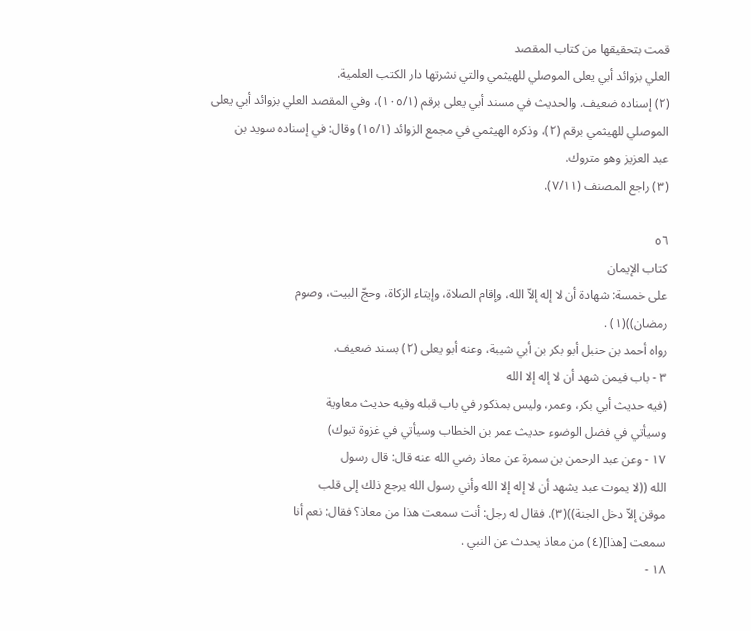قمت بتحقيقها من كتاب المقصد
العلي بزوائد أبي يعلى الموصلي للهيثمي والتي نشرتها دار الكتب العلمية.
(٢) إسناده ضعيف. والحديث في مسند أبي يعلى برقم (١٠٥/١)، وفي المقصد العلي بزوائد أبي يعلى
الموصلي للهيثمي برقم (٢)، وذكره الهيثمي في مجمع الزوائد (١٥/١) وقال: في إسناده سويد بن
عبد العزيز وهو متروك.
(٣) راجع المصنف (٧/١١).

٥٦
کتاب الإيمان
على خمسة: شهادة أن لا إله إلاّ الله، وإقام الصلاة، وإيتاء الزكاة، وحجّ البيت، وصوم
رمضان))(١) .
رواه أحمد بن حنبل أبو بكر بن أبي شيبة، وعنه أبو يعلى (٢) بسند ضعيف.
٣ - باب فيمن شهد أن لا إله إلا الله
(فيه حديث أبي بكر، وعمر، وليس بمذكور في باب قبله وفيه حديث معاوية
وسيأتي في فضل الوضوء حديث عمر بن الخطاب وسيأتي في غزوة تبوك)
١٧ - وعن عبد الرحمن بن سمرة عن معاذ رضي الله عنه قال: قال رسول
الله ((لا يموت عبد يشهد أن لا إله إلا الله وأني رسول الله يرجع ذلك إلى قلب
موقن إلاّ دخل الجنة))(٣). فقال له رجل: أنت سمعت هذا من معاذ؟ فقال: نعم أنا
سمعت [هذا](٤) من معاذ يحدث عن النبي .
١٨ -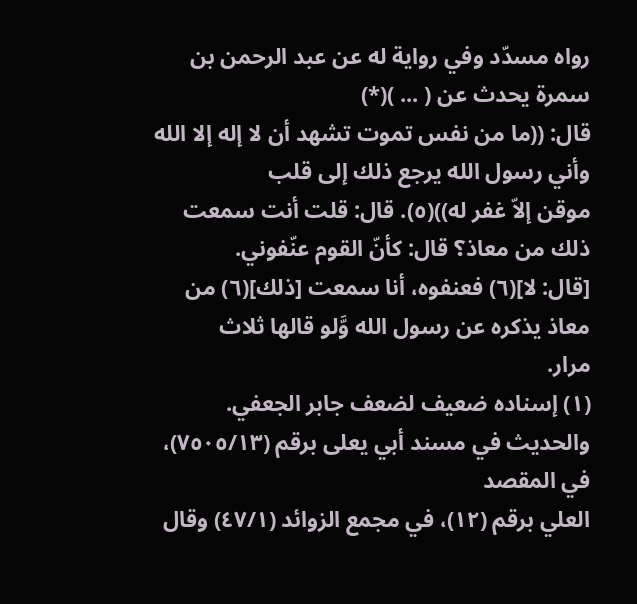رواه مسدّد وفي رواية له عن عبد الرحمن بن سمرة يحدث عن ( ... )(*)
قال: ((ما من نفس تموت تشهد أن لا إله إلا الله وأني رسول الله يرجع ذلك إلى قلب
موقن إلاّ غفر له))(٥). قال: قلت أنت سمعت ذلك من معاذ؟ قال: كأنّ القوم عنّفوني.
[قال: لا](٦) فعنفوه، أنا سمعت [ذلك](٦) من معاذ يذكره عن رسول الله وَّلو قالها ثلاث
مرار.
(١) إسناده ضعيف لضعف جابر الجعفي. والحديث في مسند أبي يعلى برقم (٧٥٠٥/١٣)، في المقصد
العلي برقم (١٢)، في مجمع الزوائد (٤٧/١) وقال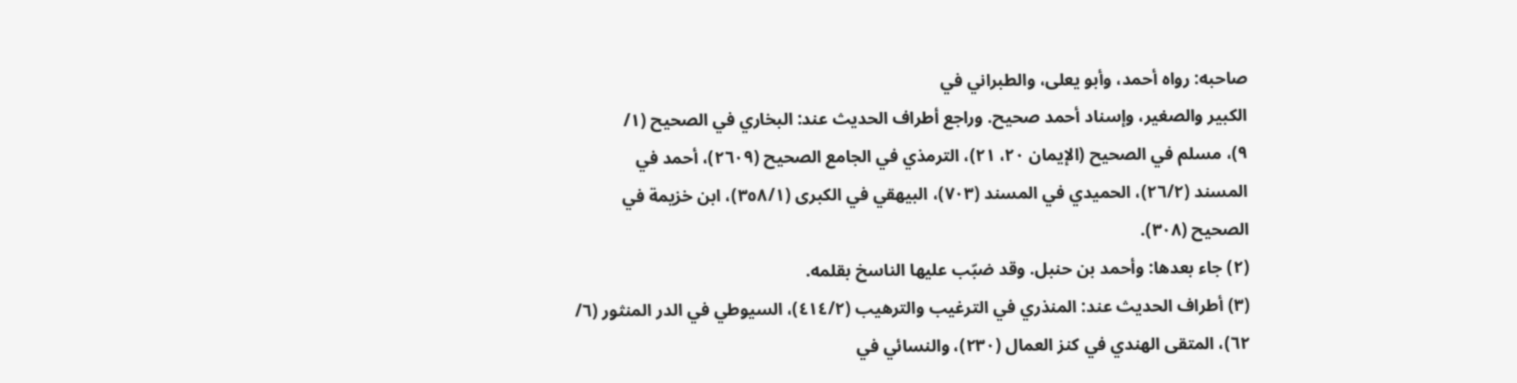صاحبه: رواه أحمد، وأبو يعلى، والطبراني في
الكبير والصغير، وإسناد أحمد صحيح. وراجع أطراف الحديث عند: البخاري في الصحيح (١/
٩)، مسلم في الصحيح (الإيمان ٢٠، ٢١)، الترمذي في الجامع الصحيح (٢٦٠٩)، أحمد في
المسند (٢٦/٢)، الحميدي في المسند (٧٠٣)، البيهقي في الكبرى (٣٥٨/١)، ابن خزيمة في
الصحيح (٣٠٨).
(٢) جاء بعدها: وأحمد بن حنبل. وقد ضبّب عليها الناسخ بقلمه.
(٣) أطراف الحديث عند: المنذري في الترغيب والترهيب (٤١٤/٢)، السيوطي في الدر المنثور (٦/
٦٢)، المتقى الهندي في كنز العمال (٢٣٠)، والنسائي في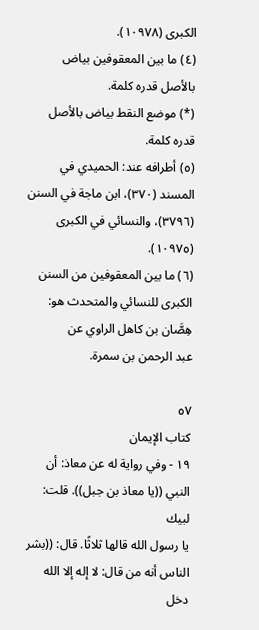الكبرى (١٠٩٧٨).
(٤) ما بين المعقوفين بياض بالأصل قدره كلمة.
(*) موضع النقط بياض بالأصل قدره كلمة.
(٥) أطرافه عند: الحميدي في المسند (٣٧٠)، ابن ماجة في السنن (٣٧٩٦)، والنسائي في الكبرى
(١٠٩٧٥).
(٦) ما بين المعقوفين من السنن الكبرى للنسائي والمتحدث هو: هِصَّان بن كاهل الراوي عن
عبد الرحمن بن سمرة.

٥٧
كتاب الإيمان
١٩ - وفي رواية له عن معاذ: أن النبي ((يا معاذ بن جبل)). قلت: لبيك
يا رسول الله قالها ثلاثًا. قال: ((بشر الناس أنه من قال: لا إله إلا الله دخل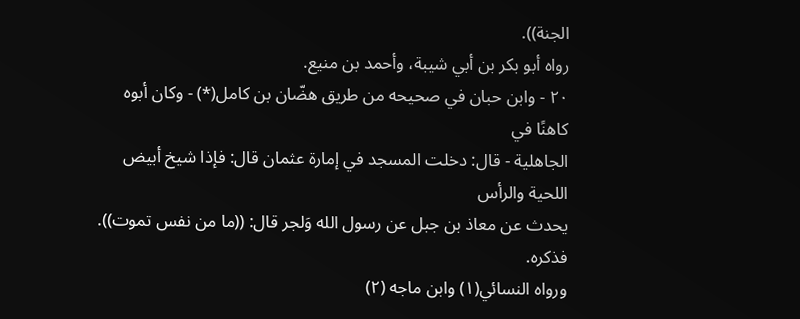الجنة)).
رواه أبو بكر بن أبي شيبة، وأحمد بن منيع.
٢٠ - وابن حبان في صحيحه من طريق هضّان بن كامل(*) - وكان أبوه كاهنًا في
الجاهلية - قال: دخلت المسجد في إمارة عثمان قال: فإذا شيخ أبيض اللحية والرأس
يحدث عن معاذ بن جبل عن رسول الله وَلجر قال: ((ما من نفس تموت)). فذكره.
ورواه النسائي(١) وابن ماجه (٢)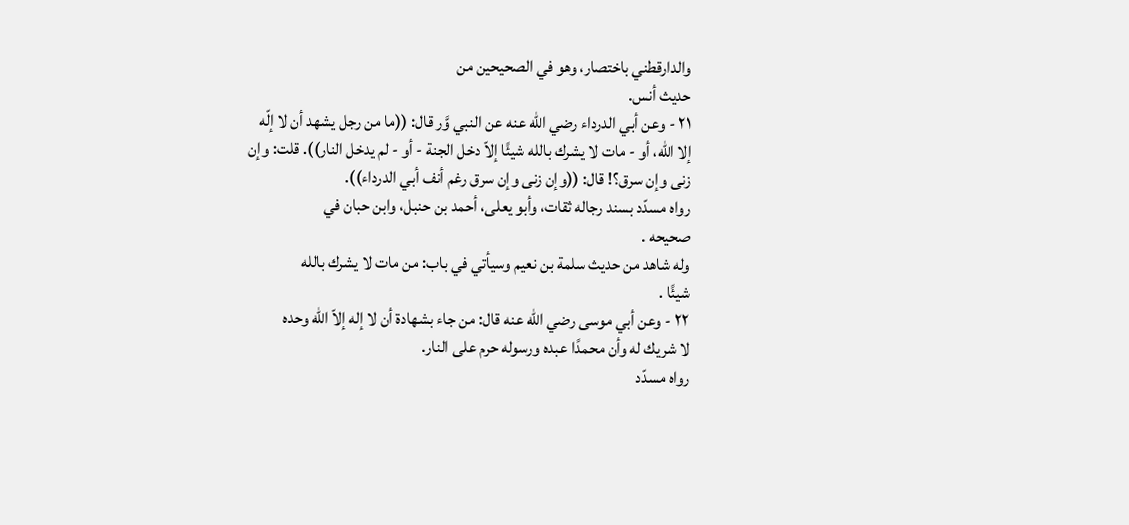والدارقطني باختصار، وهو في الصحيحين من
حديث أنس.
٢١ - وعن أبي الدرداء رضي الله عنه عن النبي وَّر قال: ((ما من رجل يشهد أن لا إلّه
إلا الله، أو - مات لا يشرك بالله شيئًا إلاّ دخل الجنة - أو - لم يدخل النار)). قلت: وإن
زنى وإن سرق؟! قال: ((وإن زنى وإن سرق رغم أنف أبي الدرداء)).
رواه مسدّد بسند رجاله ثقات، وأبو يعلى، أحمد بن حنبل، وابن حبان في
صحيحه .
وله شاهد من حديث سلمة بن نعيم وسيأتي في باب: من مات لا يشرك بالله
شيئًا .
٢٢ - وعن أبي موسى رضي الله عنه قال: من جاء بشهادة أن لا إله إلاّ الله وحده
لا شريك له وأن محمدًا عبده ورسوله حرم على النار.
رواه مسدّد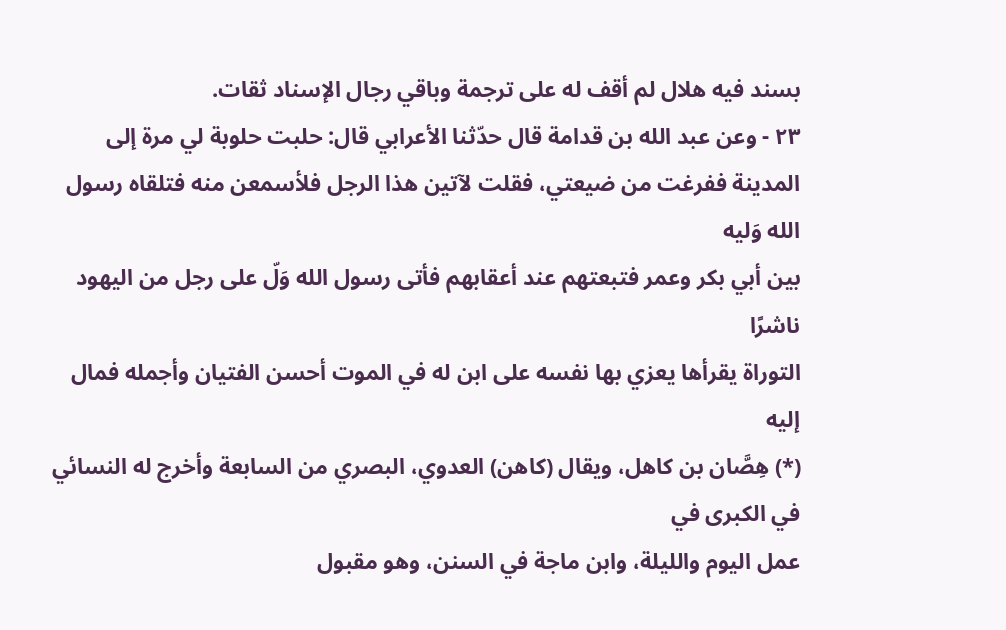بسند فيه هلال لم أقف له على ترجمة وباقي رجال الإسناد ثقات.
٢٣ - وعن عبد الله بن قدامة قال حدّثنا الأعرابي قال: حلبت حلوبة لي مرة إلى
المدينة ففرغت من ضيعتي، فقلت لآتين هذا الرجل فلأسمعن منه فتلقاه رسول الله وَليه
بين أبي بكر وعمر فتبعتهم عند أعقابهم فأتى رسول الله وَلّ على رجل من اليهود ناشرًا
التوراة يقرأها يعزي بها نفسه على ابن له في الموت أحسن الفتيان وأجمله فمال إليه
(*) هِصَّان بن كاهل، ويقال (كاهن) العدوي، البصري من السابعة وأخرج له النسائي في الكبرى في
عمل اليوم والليلة، وابن ماجة في السنن، وهو مقبول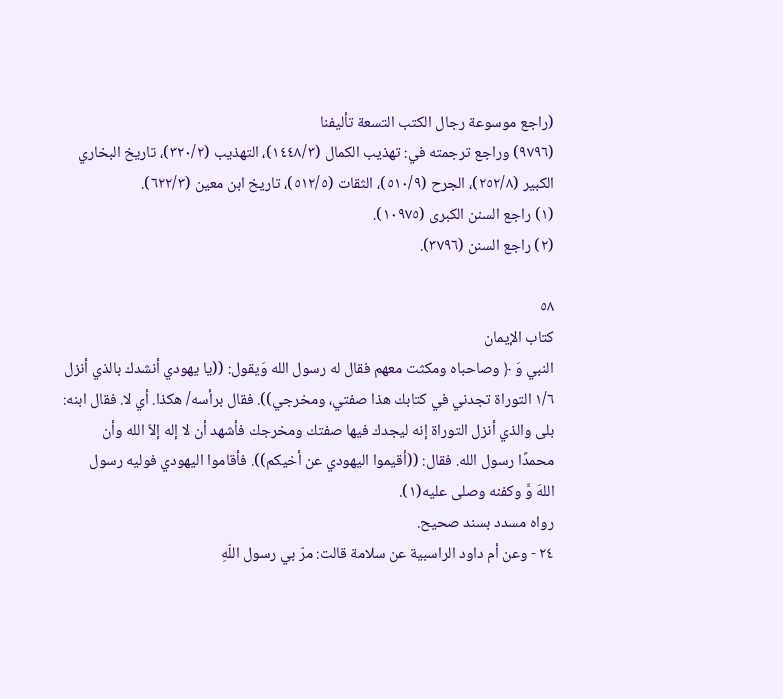(راجع موسوعة رجال الكتب التسعة تأليفنا
(٩٧٩٦) وراجع ترجمته في: تهذيب الكمال (١٤٤٨/٣)، التهذيب (٣٢٠/٢)، تاريخ البخاري
الكبير (٢٥٢/٨)، الجرح (٥١٠/٩)، الثقات (٥١٢/٥)، تاريخ ابن معين (٦٢٢/٣).
(١) راجع السنن الكبرى (١٠٩٧٥).
(٢) راجع السنن (٣٧٩٦).

٥٨
کتاب الإيمان
النبي وَ ﴿ وصاحباه ومكثت معهم فقال له رسول الله وَيقول: ((يا يهودي أنشدك بالذي أنزل
١/٦ التوراة تجدني في كتابك هذا صفتي، ومخرجي)). فقال برأسه/ هكذا. أي لا. فقال ابنه:
بلى والذي أنزل التوراة إنه ليجدك فيها صفتك ومخرجك فأشهد أن لا إله إلاّ الله وأن
محمدًا رسول الله. فقال: ((أقيموا اليهودي عن أخيكم)). فأقاموا اليهودي فوليه رسول
اللهَ وَّ وكفنه وصلى عليه(١).
رواه مسدد بسند صحيح.
٢٤ - وعن أم داود الراسبية عن سلامة قالت: مرّ بي رسول اللّهِ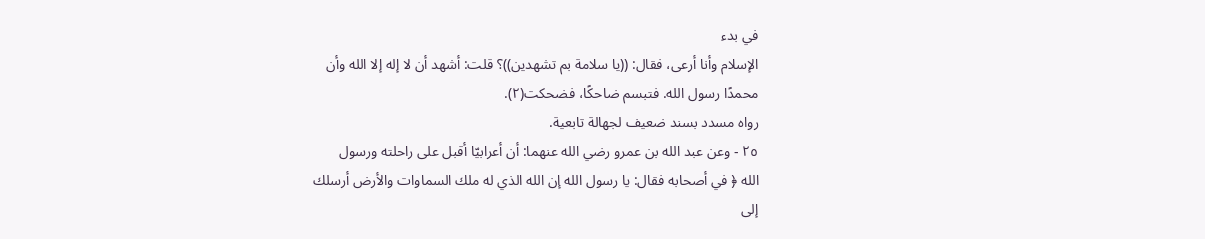في بدء
الإسلام وأنا أرعى، فقال: ((يا سلامة بم تشهدين))؟ قلت: أشهد أن لا إله إلا الله وأن
محمدًا رسول الله. فتبسم ضاحكًا، فضحكت(٢).
رواه مسدد بسند ضعيف لجهالة تابعية.
٢٥ - وعن عبد الله بن عمرو رضي الله عنهما: أن أعرابيّا أقبل على راحلته ورسول
الله ﴿ في أصحابه فقال: يا رسول الله إن الله الذي له ملك السماوات والأرض أرسلك
إلى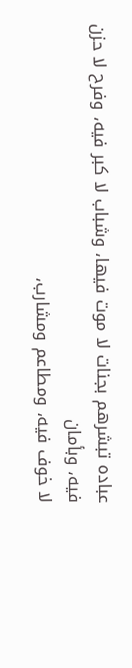عباده تبشرهم بجنات لا موت فيها، وشباب لا كبر فيه، وفرح لا حزن فيه، وبأمان
لا خوف فيه، ومطاعم ومشارب،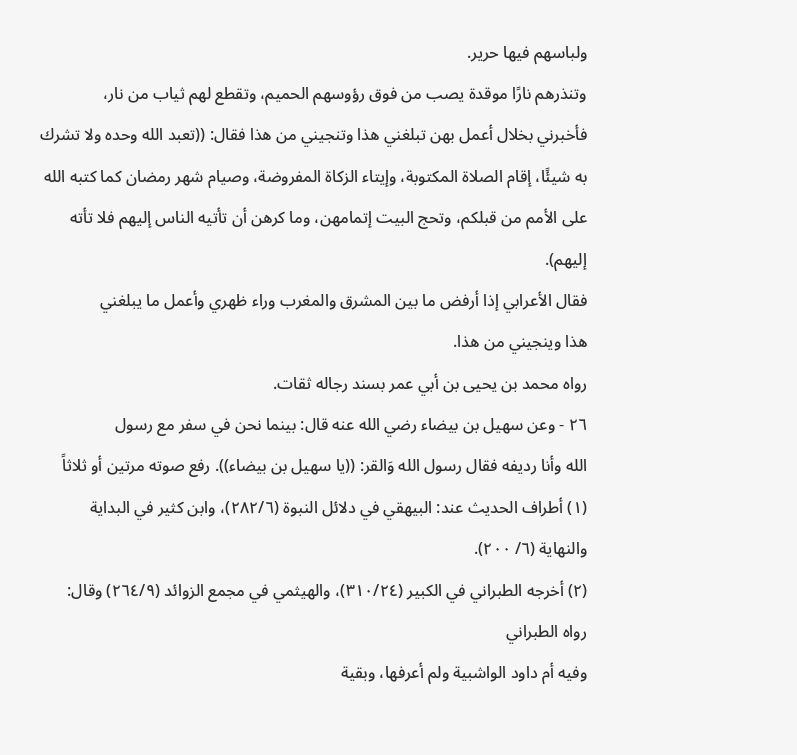ولباسهم فيها حرير.
وتنذرهم نارًا موقدة يصب من فوق رؤوسهم الحميم، وتقطع لهم ثياب من نار،
فأخبرني بخلال أعمل بهن تبلغني هذا وتنجيني من هذا فقال: ((تعبد الله وحده ولا تشرك
به شيئًا، إقام الصلاة المكتوبة، وإيتاء الزكاة المفروضة، وصيام شهر رمضان كما كتبه الله
على الأمم من قبلكم، وتحج البيت إتمامهن، وما كرهن أن تأتيه الناس إليهم فلا تأته
إليهم).
فقال الأعرابي إذا أرفض ما بين المشرق والمغرب وراء ظهري وأعمل ما يبلغني
هذا وينجيني من هذا.
رواه محمد بن يحيى بن أبي عمر بسند رجاله ثقات.
٢٦ - وعن سهيل بن بيضاء رضي الله عنه قال: بينما نحن في سفر مع رسول
الله وأنا رديفه فقال رسول الله وَالقر: ((يا سهيل بن بيضاء)). رفع صوته مرتين أو ثلاثاً
(١) أطراف الحديث عند: البيهقي في دلائل النبوة (٢٨٢/٦)، وابن كثير في البداية والنهاية (٦/ ٢٠٠).
(٢) أخرجه الطبراني في الكبير (٣١٠/٢٤)، والهيثمي في مجمع الزوائد (٢٦٤/٩) وقال: رواه الطبراني
وفيه أم داود الواشبية ولم أعرفها، وبقية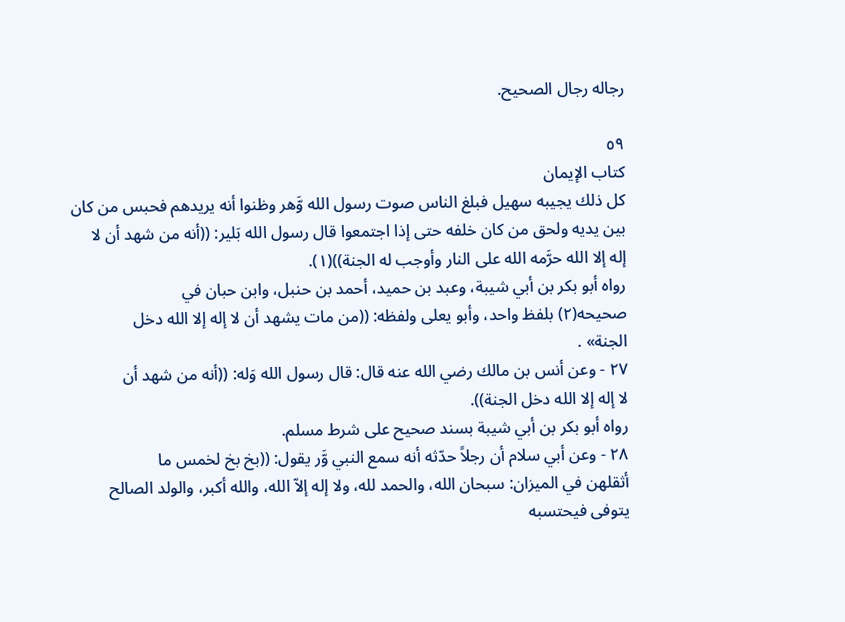رجاله رجال الصحيح.

٥٩
كتاب الإيمان
كل ذلك يجيبه سهيل فبلغ الناس صوت رسول الله وَّهر وظنوا أنه يريدهم فحبس من كان
بين يديه ولحق من كان خلفه حتى إذا اجتمعوا قال رسول الله بَلير: ((أنه من شهد أن لا
إله إلا الله حرَّمه الله على النار وأوجب له الجنة))(١).
رواه أبو بكر بن أبي شيبة، وعبد بن حميد، أحمد بن حنبل، وابن حبان في
صحيحه(٢) بلفظ واحد، وأبو يعلى ولفظه: ((من مات يشهد أن لا إله إلا الله دخل
الجنة» .
٢٧ - وعن أنس بن مالك رضي الله عنه قال: قال رسول الله وَله: ((أنه من شهد أن
لا إله إلا الله دخل الجنة)).
رواه أبو بكر بن أبي شيبة بسند صحيح على شرط مسلم.
٢٨ - وعن أبي سلام أن رجلاً حدّثه أنه سمع النبي وَّر يقول: ((بخ بخ لخمس ما
أثقلهن في الميزان: سبحان الله، والحمد لله، ولا إله إلاّ الله، والله أكبر، والولد الصالح
يتوفى فيحتسبه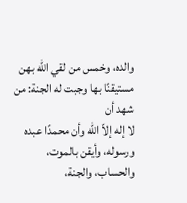والده، وخمس من لقي الله بهن مستيقنًا بها وجبت له الجنة: من شهد أن
لا إله إلاّ الله وأن محمدًا عبده ورسوله، وأيقن بالموت، والحساب، والجنة،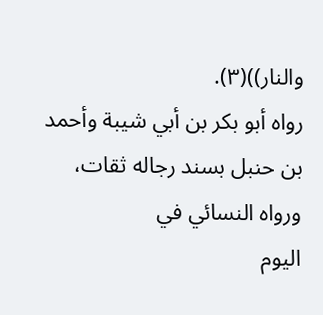والنار))(٣).
رواه أبو بكر بن أبي شيبة وأحمد بن حنبل بسند رجاله ثقات، ورواه النسائي في
اليوم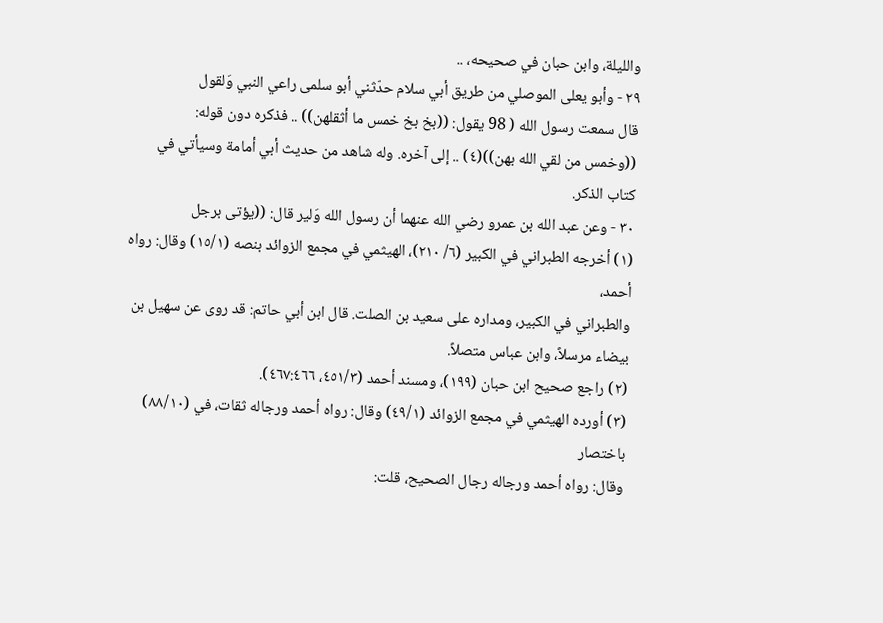والليلة، وابن حبان في صحيحه، ..
٢٩ - وأبو يعلى الموصلي من طريق أبي سلام حدّثني أبو سلمى راعي النبي وَلقول
قال سمعت رسول الله ( 98 يقول: ((بخ بخ خمس ما أثقلهن)) .. فذكره دون قوله:
((وخمس من لقي الله بهن))(٤) .. إلى آخره. وله شاهد من حديث أبي أمامة وسيأتي في
كتاب الذكر.
٣٠ - وعن عبد الله بن عمرو رضي الله عنهما أن رسول الله وَلير قال: ((يؤتى برجل
(١) أخرجه الطبراني في الكبير (٦/ ٢١٠)، الهيثمي في مجمع الزوائد بنصه (١٥/١) وقال: رواه أحمد،
والطبراني في الكبير، ومداره على سعيد بن الصلت. قال ابن أبي حاتم: قد روى عن سهيل بن
بيضاء مرسلاً، وابن عباس متصلاً.
(٢) راجع صحيح ابن حبان (١٩٩)، ومسند أحمد (٤٥١/٣، ٤٦٧:٤٦٦).
(٣) أورده الهيثمي في مجمع الزوائد (٤٩/١) وقال: رواه أحمد ورجاله ثقات، في (٨٨/١٠) باختصار
وقال: رواه أحمد ورجاله رجال الصحيح، قلت: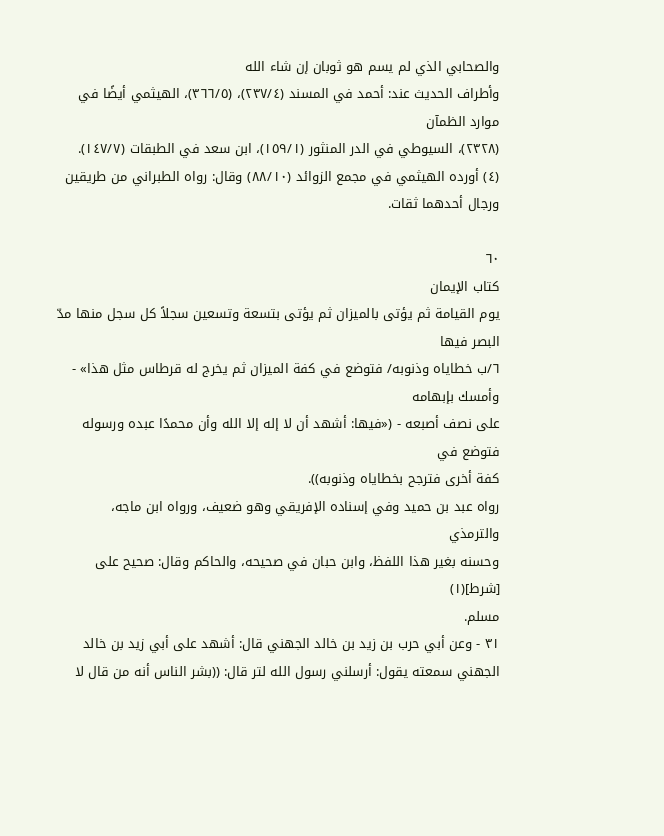والصحابي الذي لم يسم هو ثوبان إن شاء الله
وأطراف الحديث عند: أحمد في المسند (٢٣٧/٤)، (٣٦٦/٥)، الهيثمي أيضًا في موارد الظمآن
(٢٣٢٨)، السيوطي في الدر المنثور (١٥٩/١)، ابن سعد في الطبقات (١٤٧/٧).
(٤) أورده الهيثمي في مجمع الزوائد (٨٨/١٠) وقال: رواه الطبراني من طريقين ورجال أحدهما ثقات.

٦٠
کتاب الإيمان
يوم القيامة ثم يؤتى بالميزان ثم يؤتى بتسعة وتسعين سجلاً كل سجل منها مدّ البصر فيها
٦/ب خطاياه وذنوبه/ فتوضع في كفة الميزان ثم يخرج له قرطاس مثل هذا» - وأمسك بإبهامه
على نصف أصبعه - («فيها: أشهد أن لا إله إلا الله وأن محمدًا عبده ورسوله فتوضع في
کفة أخری فترجح بخطایاه وذنوبه)).
رواه عبد بن حميد وفي إسناده الإفريقي وهو ضعيف، ورواه ابن ماجه، والترمذي
وحسنه بغير هذا اللفظ، وابن حبان في صحيحه، والحاكم وقال: صحيح على [شرط](١)
مسلم.
٣١ - وعن أبي حرب بن زيد بن خالد الجهني قال: أشهد على أبي زيد بن خالد
الجهني سمعته يقول: أرسلني رسول الله لتر قال: ((بشر الناس أنه من قال لا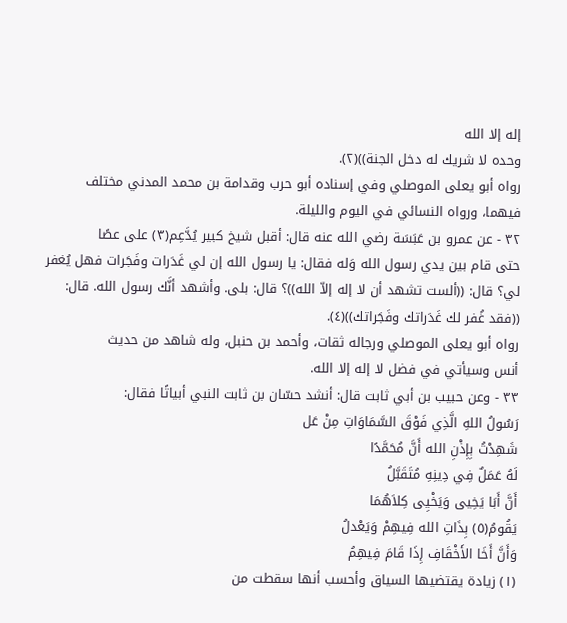إله إلا الله
وحده لا شريك له دخل الجنة))(٢).
رواه أبو يعلى الموصلي وفي إسناده أبو حرب وقدامة بن محمد المدني مختلف
فيهما، ورواه النسائي في اليوم والليلة.
٣٢ - عن عمرو بن عَبَسَة رضي الله عنه قال: أقبل شيخ كبير يُدَّعِم(٣) على عصًا
حتى قام بين يدي رسول الله وَله فقال: يا رسول الله إن لي غَدَرات وفَجَرات فهل يُغفر
لي؟ قال: ((ألست تشهد أن لا إله إلاّ الله))؟ قال: بلى. وأشهد أنَّك رسول الله. قال:
((فقد غُفر لك غَدَراتك وفَجَراتك))(٤).
رواه أبو يعلى الموصلي ورجاله ثقات، وأحمد بن حنبل، وله شاهد من حديث
أنس وسيأتي في فضل لا إله إلا الله.
٣٣ - وعن حبيب بن أبي ثابت قال: أنشد حسّان بن ثابت النبي أبياتًا فقال:
رَسُولُ اللهِ الَّذِي فَوْقَ السَّمَاوَاتِ مِنْ عَل
شَهِدْتُ بِإِذْنِ الله أَنَّ مُحَمَّدًا
لَهُ عَمَلٌ فِي دِينِهِ مُتَقَبَّلُ
أَنَّ أَبَا يَخِيى وَيَخْيِى كِلاَهُمَا
يَقُومُ(٥) بِذَاتِ الله فِيهِمْ وَيَعْدلُ
وَأَنَّ أَخَا الأَخْقَافِ إِذَا قَامَ فِيهِمُ
(١) زيادة يقتضيها السياق وأحسب أنها سقطت من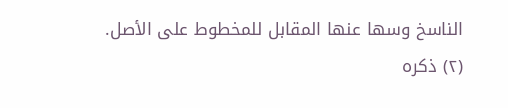الناسخ وسها عنها المقابل للمخطوط على الأصل.
(٢) ذكره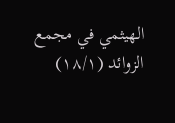الهيثمي في مجمع الزوائد (١٨/١)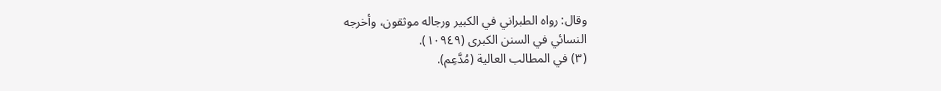وقال: رواه الطبراني في الكبير ورجاله موثقون، وأخرجه
النسائي في السنن الكبرى (١٠٩٤٩).
(٣) في المطالب العالية (مُدَّعِم).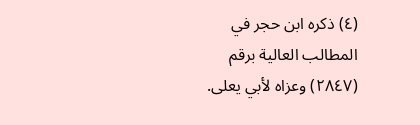(٤) ذكره ابن حجر في المطالب العالية برقم (٢٨٤٧) وعزاه لأبي يعلى.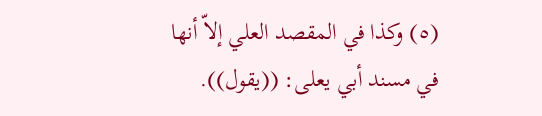(٥) وكذا في المقصد العلي إلاّ أنها في مسند أبي يعلى: ((يقول)).